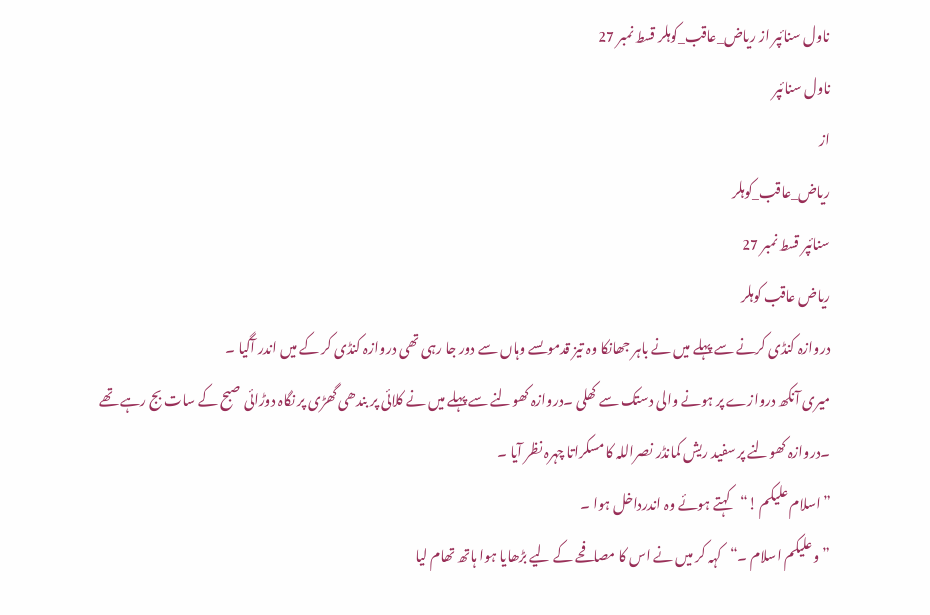ناول سنائپر از ریاض_عاقب_کوہلر قسط نمبر 27
ناول سنائپر
از
ریاض_عاقب_کوہلر
سنائپر قسط نمبر 27
ریاض عاقب کوہلر
دروازہ کنڈی کرنے سے پہلے میں نے باہر جھانکا وہ تیز قدموںسے وہاں سے دور جا رہی تھی دروازہ کنڈی کر کے میں اندر آگیا ۔
میری آنکھ دروازے پر ہونے والی دستک سے کھلی ۔دروازہ کھولنے سے پہلے میں نے کلائی پر بندھی گھڑی پر نگاہ دوڑائی صبح کے سات بج رہے تھے ۔دروازہ کھولنے پر سفید ریش کمانڈر نصراللہ کا مسکراتا چہرہ نظر آیا ۔
”اسلام علیکم !“کہتے ہوئے وہ اندرداخل ہوا ۔
”وعلیکم اسلام ۔“کہہ کر میں نے اس کا مصافحے کے لیے بڑھایا ہوا ہاتھ تھام لیا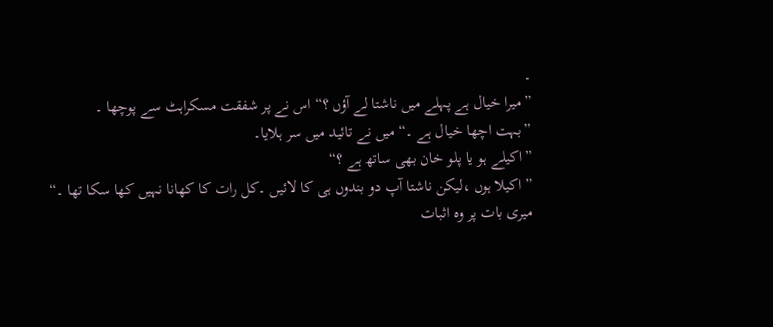۔
”میرا خیال ہے پہلے میں ناشتا لے آؤں ؟“اس نے پر شفقت مسکراہٹ سے پوچھا ۔
”بہت اچھا خیال ہے ۔“میں نے تائید میں سر ہلایا۔
”اکیلے ہو یا پلو خان بھی ساتھ ہے ؟“
”اکیلا ہوں ،لیکن ناشتا آپ دو بندوں ہی کا لائیں ۔کل رات کا کھانا نہیں کھا سکا تھا ۔“
میری بات پر وہ اثبات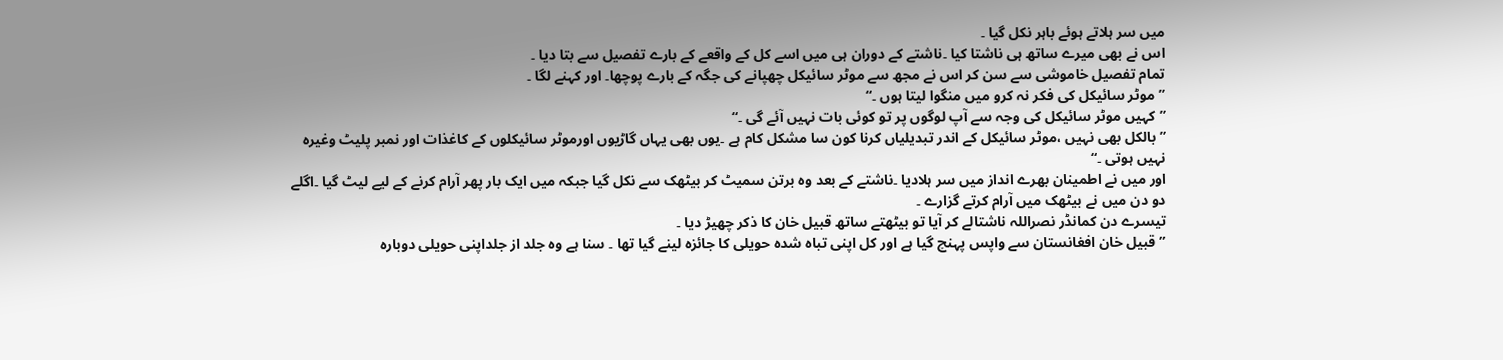میں سر ہلاتے ہوئے باہر نکل گیا ۔
اس نے بھی میرے ساتھ ہی ناشتا کیا ۔ناشتے کے دوران ہی میں اسے کل کے واقعے کے بارے تفصیل سے بتا دیا ۔
تمام تفصیل خاموشی سے سن کر اس نے مجھ سے موٹر سائیکل چھپانے کی جگہ کے بارے پوچھا۔ اور کہنے لگا ۔
”موٹر سائیکل کی فکر نہ کرو میں منگوا لیتا ہوں ۔“
”کہیں موٹر سائیکل کی وجہ سے آپ لوگوں پر تو کوئی بات نہیں آئے گی ۔“
”بالکل بھی نہیں ،موٹر سائیکل کے اندر تبدیلیاں کرنا کون سا مشکل کام ہے ۔یوں بھی یہاں گاڑیوں اورموٹر سائیکلوں کے کاغذات اور نمبر پلیٹ وغیرہ نہیں ہوتی ۔“
اور میں نے اطمینان بھرے انداز میں سر ہلادیا ۔ناشتے کے بعد وہ برتن سمیٹ کر بیٹھک سے نکل گیا جبکہ میں ایک بار پھر آرام کرنے کے لیے لیٹ گیا ۔اگلے دو دن میں نے بیٹھک میں آرام کرتے گزارے ۔
تیسرے دن کمانڈر نصراللہ ناشتالے کر آیا تو بیٹھتے ساتھ قبیل خان کا ذکر چھیڑ دیا ۔
”قبیل خان افغانستان سے واپس پہنچ گیا ہے اور کل اپنی تباہ شدہ حویلی کا جائزہ لینے گیا تھا ۔ سنا ہے وہ جلد از جلداپنی حویلی دوبارہ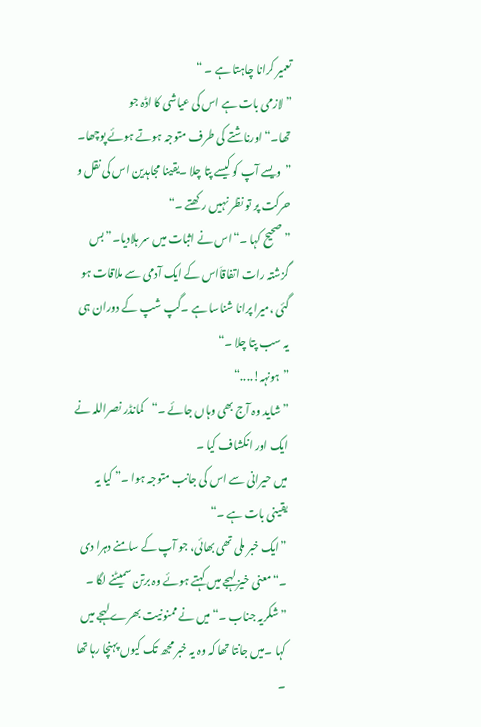تعمیر کرانا چاہتا ہے ۔ “
”لازمی بات ہے اس کی عیاشی کا اڈہ جو تھا۔“اورناشتے کی طرف متوجہ ہوتے ہوئے پوچھا۔ ”ویسے آپ کو کیسے پتا چلا ۔یقینا مجاہدین اس کی نقل و حرکت پر تو نظر نہیں رکھتے ۔“
”صحیح کہا ۔“اس نے اثبات میں سر ہلادیا۔”بس گزشتہ رات اتفاقاَاس کے ایک آدمی سے ملاقات ہو گئی ،میرا پرانا شناسا ہے ۔گپ شپ کے دوران ہی یہ سب پتا چلا ۔“
”ہونہہ!....“
”شاید وہ آج بھی وہاں جائے ۔“کمانڈر نصراللہ نے ایک اور انکشاف کیا ۔
میں حیرانی سے اس کی جانب متوجہ ہوا ۔” کیا یہ یقینی بات ہے ۔“
”ایک خبر ملی تھی بھائی، جو آپ کے سامنے دہرا دی ۔“معنی خیز لہجے میں کہتے ہوئے وہ برتن سمیٹنے لگا ۔
”شکریہ جناب ۔“میں نے ممنونیت بھرے لہجے میں کہا ۔میں جانتا تھا کہ وہ یہ خبر مجھ تک کیوں پہنچا رہا تھا ۔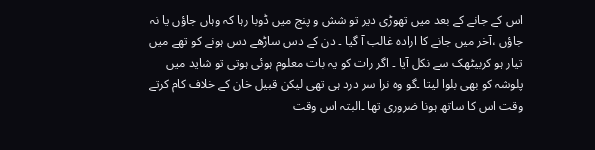اس کے جانے کے بعد میں تھوڑی دیر تو شش و پنج میں ڈوبا رہا کہ وہاں جاؤں یا نہ جاؤں ،آخر میں جانے کا ارادہ غالب آ گیا ۔ دن کے دس ساڑھے دس ہونے کو تھے میں تیار ہو کربیٹھک سے نکل آیا ۔ اگر رات کو یہ بات معلوم ہوئی ہوتی تو شاید میں پلوشہ کو بھی بلوا لیتا ۔گو وہ نرا سر درد ہی تھی لیکن قبیل خان کے خلاف کام کرتے وقت اس کا ساتھ ہونا ضروری تھا ۔البتہ اس وقت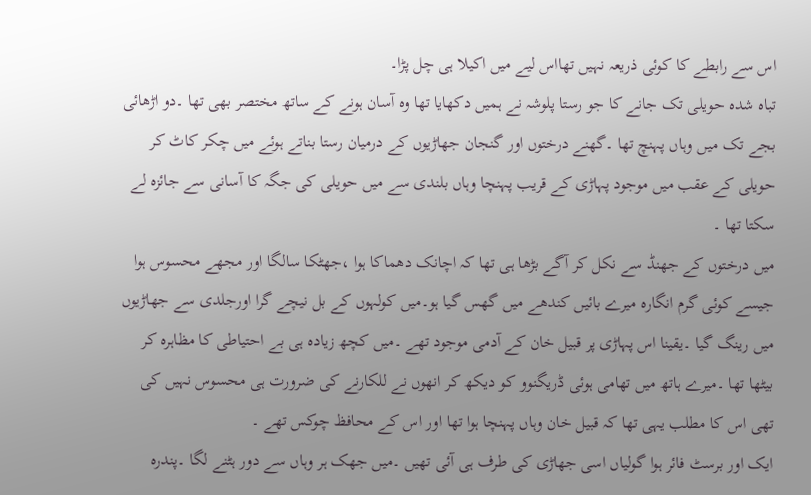اس سے رابطے کا کوئی ذریعہ نہیں تھااس لیے میں اکیلا ہی چل پڑا۔
تباہ شدہ حویلی تک جانے کا جو رستا پلوشہ نے ہمیں دکھایا تھا وہ آسان ہونے کے ساتھ مختصر بھی تھا ۔دو اڑھائی بجے تک میں وہاں پہنچ تھا ۔گھنے درختوں اور گنجان جھاڑیوں کے درمیان رستا بناتے ہوئے میں چکر کاٹ کر حویلی کے عقب میں موجود پہاڑی کے قریب پہنچا وہاں بلندی سے میں حویلی کی جگہ کا آسانی سے جائزہ لے سکتا تھا ۔
میں درختوں کے جھنڈ سے نکل کر آگے بڑھا ہی تھا کہ اچانک دھماکا ہوا ،جھٹکا سالگا اور مجھے محسوس ہوا جیسے کوئی گرم انگارہ میرے بائیں کندھے میں گھس گیا ہو۔میں کولہوں کے بل نیچے گرا اورجلدی سے جھاڑیوں میں رینگ گیا ۔یقینا اس پہاڑی پر قبیل خان کے آدمی موجود تھے ۔میں کچھ زیادہ ہی بے احتیاطی کا مظاہرہ کر بیٹھا تھا ۔میرے ہاتھ میں تھامی ہوئی ڈریگنوو کو دیکھ کر انھوں نے للکارنے کی ضرورت ہی محسوس نہیں کی تھی اس کا مطلب یہی تھا کہ قبیل خان وہاں پہنچا ہوا تھا اور اس کے محافظ چوکس تھے ۔
ایک اور برسٹ فائر ہوا گولیاں اسی جھاڑی کی طرف ہی آئی تھیں ۔میں جھک ہر وہاں سے دور ہٹنے لگا ۔پندرہ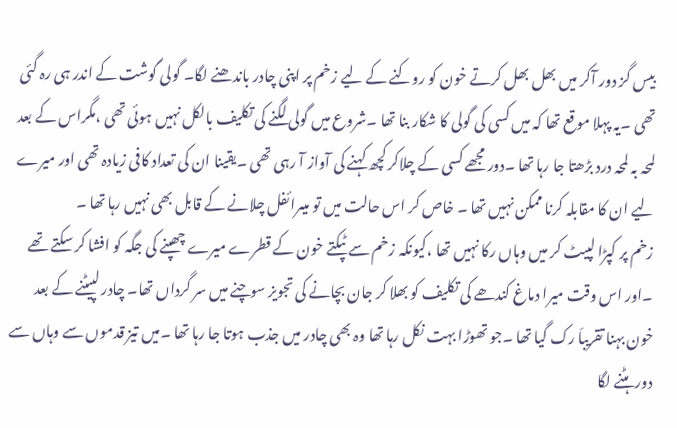بیس گز دور آکر میں بھل بھل کرتے خون کو روکنے کے لیے زخم پر اپنی چادر باندھنے لگا۔ گولی گوشت کے اندر ہی رہ گئی تھی ۔یہ پہلا موقع تھا کہ میں کسی کی گولی کا شکار بنا تھا ۔شروع میں گولی لگنے کی تکلیف بالکل نہیں ہوئی تھی ،مگراس کے بعد لمحہ بہ لمحہ درد بڑھتا جا رہا تھا ۔دور مجھے کسی کے چلاکر کچھ کہنے کی آواز آ رہی تھی ۔یقینا ان کی تعداد کافی زیادہ تھی اور میرے لیے ان کا مقابلہ کرنا ممکن نہیں تھا ۔ خاص کر اس حالت میں تو میںرائفل چلانے کے قابل بھی نہیں رہا تھا ۔
زخم پر کپڑا لپیٹ کر میں وہاں رکا نہیں تھا ،کیونکہ زخم سے ٹپکتے خون کے قطرے میرے چھپنے کی جگہ کو افشا کر سکتے تھے ۔اور اس وقت میرا دماغ کندھے کی تکلیف کو بھلا کر جان بچانے کی تجویز سوچنے میں سر گرداں تھا۔ چادر لپیٹنے کے بعد خون بہنا تقریباَ رک گیا تھا ۔جو تھوڑا بہت نکل رہا تھا وہ بھی چادر میں جذب ہوتا جا رہا تھا ۔میں تیز قدموں سے وہاں سے دور ہٹنے لگا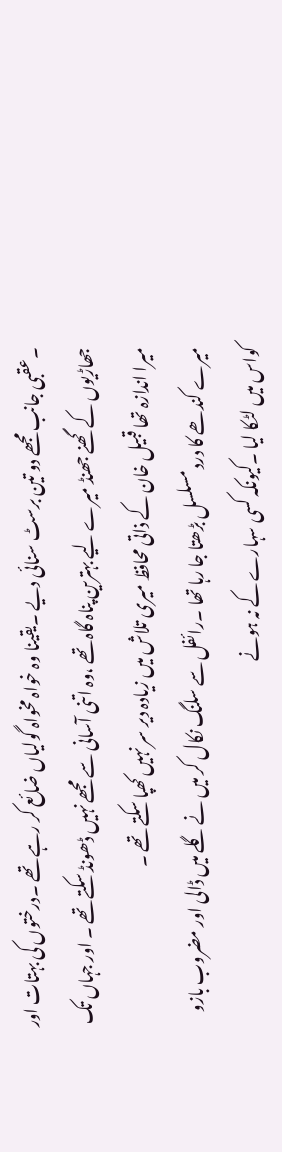۔عقبی جانب مجھے دو تین برسٹ سنائی دیے ۔یقینا وہ خواہ مخواہ گولیاں ضائع کر رہے تھے ۔درختوں کی بہتات اور جھاڑیوں کے گھنے جھنڈ میرے لیے بہترین پناہ گاہ تھے ،وہ اتنی آسانی سے مجھے نہیں ڈھونڈ سکتے تھے ۔ اور جہاں تک میرا اندازہ تھا قبیل خان کے ذاتی محافظ میری تلاش میں زیادہ دیر سر نہیں کھپا سکتے تھے ۔
میرے کندھے کا درد مسلسل بڑھتا جا رہا تھا ۔رائفل سے سلنگ نکال کر میں نے گلے میں ڈالی اور مضروب بازو کواس میں لٹکا لیا ۔کیونکہ کسی سہارے کے نہ ہونے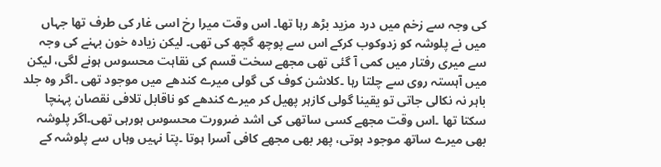کی وجہ سے زخم میں درد مزید بڑھ رہا تھا۔ اس وقت میرا رخ اسی غار کی طرف تھا جہاں میں نے پلوشہ کو زدوکوب کرکے اس سے پوچھ گچھ کی تھی۔ لیکن زیادہ خون بہنے کی وجہ سے میری رفتار میں کمی آ گئی تھی مجھے سخت قسم کی نقاہت محسوس ہونے لگی، لیکن میں آہستہ روی سے چلتا رہا ۔کلاشن کوف کی گولی میرے کندھے میں موجود تھی ۔اگر وہ جلد باہر نہ نکالی جاتی تو یقینا گولی کازہر پھیل کر میرے کندھے کو ناقابل تلافی نقصان پہنچا سکتا تھا ۔اس وقت مجھے کسی ساتھی کی اشد ضرورت محسوس ہورہی تھی۔اگر پلوشہ بھی میرے ساتھ موجود ہوتی، پھر بھی مجھے کافی آسرا ہوتا ۔پتا نہیں وہاں سے پلوشہ کے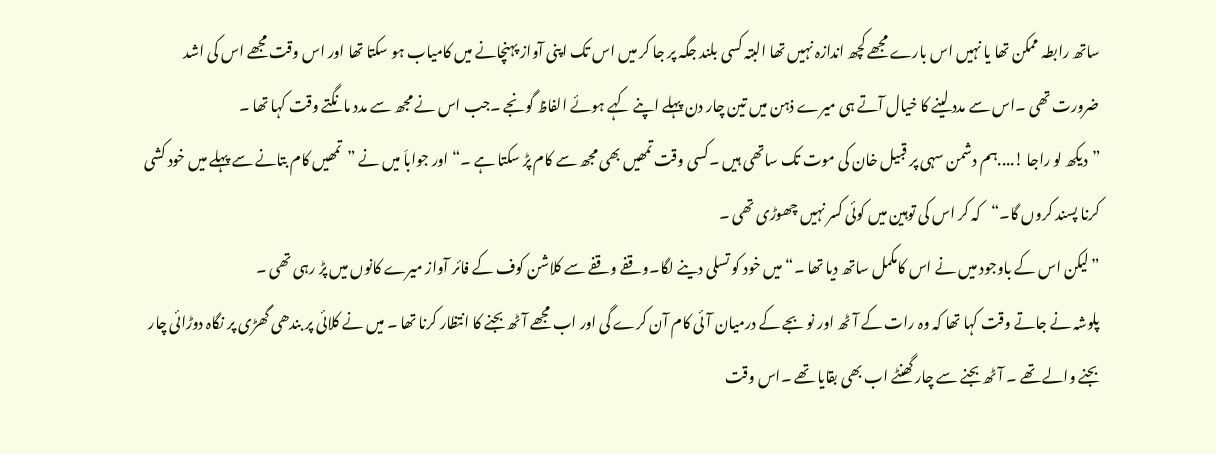ساتھ رابطہ ممکن تھا یا نہیں اس بارے مجھے کچھ اندازہ نہیں تھا البتہ کسی بلند جگہ پر جا کر میں اس تک اپنی آواز پہنچانے میں کامیاب ہو سکتا تھا اور اس وقت مجھے اس کی اشد ضرورت تھی ۔اس سے مدد لینے کا خیال آتے ہی میرے ذہن میں تین چار دن پہلے اپنے کہے ہوئے الفاظ گونجے ۔جب اس نے مجھ سے مدد مانگتے وقت کہا تھا ۔
”دیکھ لو راجا !....ہم دشمن سہی پر قبیل خان کی موت تک ساتھی ہیں ۔کسی وقت تمھیں بھی مجھ سے کام پڑ سکتا ہے ۔“اور جواباَ میں نے ”تمھیں کام بتانے سے پہلے میں خود کشی کرنا پسند کروں گا۔“کہ کر اس کی توہین میں کوئی کسر نہیں چھوڑی تھی ۔
”لیکن اس کے باوجود میں نے اس کامکمل ساتھ دیا تھا ۔“میں خود کو تسلی دینے لگا۔وقفے وقفے سے کلاشن کوف کے فائر آواز میرے کانوں میں پڑ رہی تھی ۔
پلوشہ نے جاتے وقت کہا تھا کہ وہ رات کے آٹھ اور نو بجے کے درمیان آئی کام آن کرے گی اور اب مجھے آٹھ بجنے کا انتظار کرنا تھا ۔ میں نے کلائی پر بندھی گھڑی پر نگاہ دوڑائی چار بجنے والے تھے ۔ آٹھ بجنے سے چار گھنٹے اب بھی بقایا تھے ۔اس وقت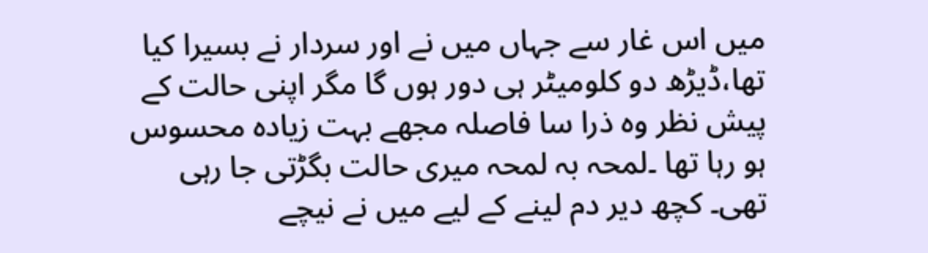میں اس غار سے جہاں میں نے اور سردار نے بسیرا کیا تھا،ڈیڑھ دو کلومیٹر ہی دور ہوں گا مگر اپنی حالت کے پیش نظر وہ ذرا سا فاصلہ مجھے بہت زیادہ محسوس ہو رہا تھا ۔لمحہ بہ لمحہ میری حالت بگڑتی جا رہی تھی۔ کچھ دیر دم لینے کے لیے میں نے نیچے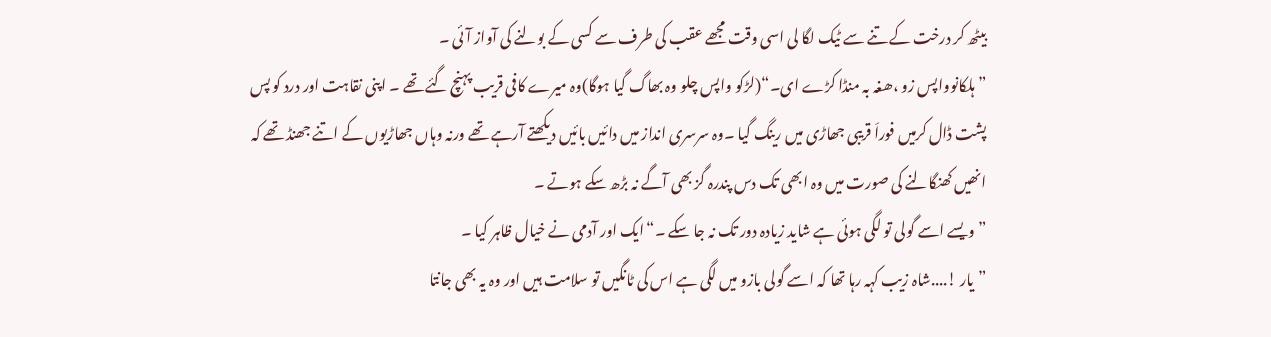بیٹھ کر درخت کے تنے سے ٹیک لگا لی اسی وقت مجھے عقب کی طرف سے کسی کے بولنے کی آواز آئی ۔
”ہلکانوواپس زو ،ھغہ بہ منڈا کڑے ای۔“(لڑکو واپس چلو وہ بھاگ گیا ہوگا)وہ میرے کافی قریب پہنچ گئے تھے ۔ اپنی نقاہت اور درد کو پس پشت ڈال کرمیں فوراَ قریبی جھاڑی میں رینگ گیا ۔وہ سرسری انداز میں دائیں بائیں دیکھتے آرہے تھے ورنہ وہاں جھاڑیوں کے اتنے جھنڈ تھے کہ انھیں کھنگالنے کی صورت میں وہ ابھی تک دس پندرہ گز بھی آگے نہ بڑھ سکے ہوتے ۔
”ویسے اسے گولی تو لگی ہوئی ہے شاید زیادہ دور تک نہ جا سکے ۔“ایک اور آدمی نے خیال ظاہر کیا ۔
”یار !....شاہ زیب کہہ رہا تھا کہ اسے گولی بازو میں لگی ہے اس کی ٹانگیں تو سلامت ہیں اور وہ یہ بھی جانتا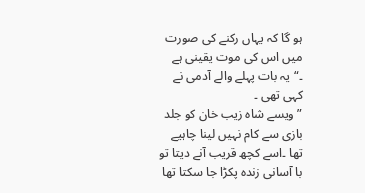ہو گا کہ یہاں رکنے کی صورت میں اس کی موت یقینی ہے ۔“یہ بات پہلے والے آدمی نے کہی تھی ۔
”ویسے شاہ زیب خان کو جلد بازی سے کام نہیں لینا چاہیے تھا ۔اسے کچھ قریب آنے دیتا تو با آسانی زندہ پکڑا جا سکتا تھا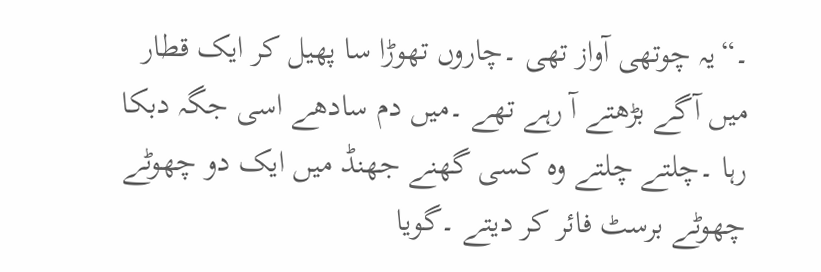۔“یہ چوتھی آواز تھی ۔چاروں تھوڑا سا پھیل کر ایک قطار میں آگے بڑھتے آ رہے تھے ۔میں دم سادھے اسی جگہ دبکا رہا ۔چلتے چلتے وہ کسی گھنے جھنڈ میں ایک دو چھوٹے چھوٹے برسٹ فائر کر دیتے ۔گویا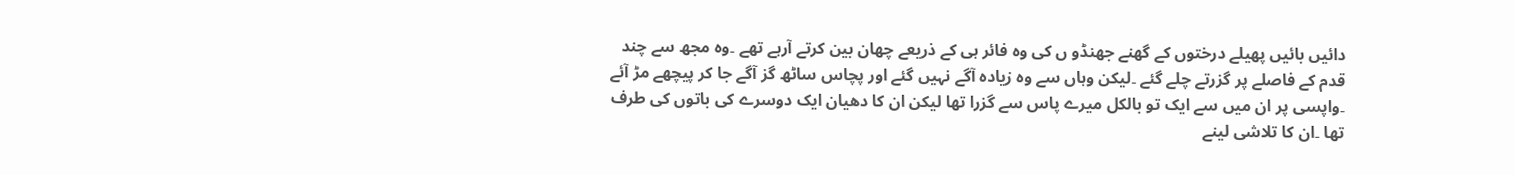دائیں بائیں پھیلے درختوں کے گھنے جھنڈو ں کی وہ فائر ہی کے ذریعے چھان بین کرتے آرہے تھے ۔وہ مجھ سے چند قدم کے فاصلے پر گزرتے چلے گئے ۔لیکن وہاں سے وہ زیادہ آگے نہیں گئے اور پچاس ساٹھ گز آگے جا کر پیچھے مڑ آئے ۔واپسی پر ان میں سے ایک تو بالکل میرے پاس سے گزرا تھا لیکن ان کا دھیان ایک دوسرے کی باتوں کی طرف تھا ۔ان کا تلاشی لینے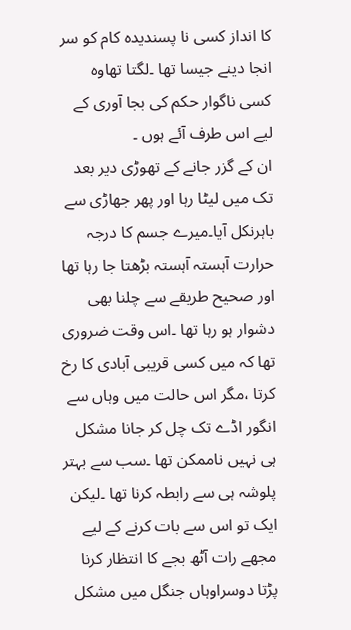کا انداز کسی نا پسندیدہ کام کو سر انجا دینے جیسا تھا ۔لگتا تھاوہ کسی ناگوار حکم کی بجا آوری کے لیے اس طرف آئے ہوں ۔
ان کے گزر جانے کے تھوڑی دیر بعد تک میں لیٹا رہا اور پھر جھاڑی سے باہرنکل آیا۔میرے جسم کا درجہ حرارت آہستہ آہستہ بڑھتا جا رہا تھا اور صحیح طریقے سے چلنا بھی دشوار ہو رہا تھا ۔اس وقت ضروری تھا کہ میں کسی قریبی آبادی کا رخ کرتا ،مگر اس حالت میں وہاں سے انگور اڈے تک چل کر جانا مشکل ہی نہیں ناممکن تھا ۔سب سے بہتر پلوشہ ہی سے رابطہ کرنا تھا ۔لیکن ایک تو اس سے بات کرنے کے لیے مجھے رات آٹھ بجے کا انتظار کرنا پڑتا دوسراوہاں جنگل میں مشکل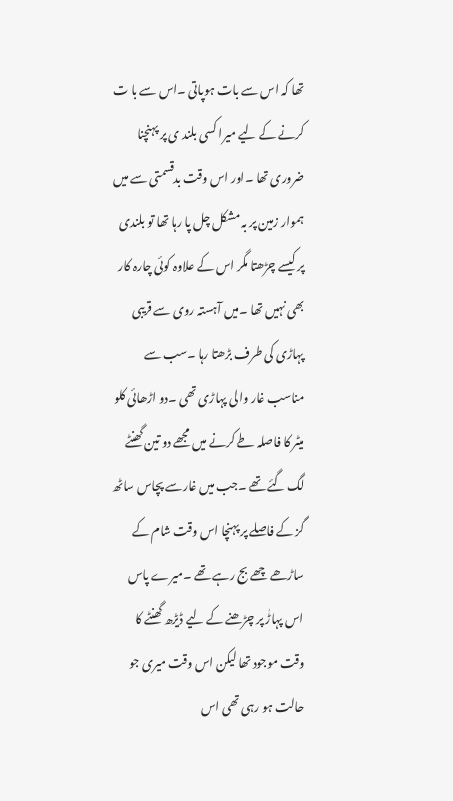تھا کہ اس سے بات ہوپاتی ۔اس سے با ت کرنے کے لیے میرا کسی بلند ی پر پہنچنا ضروری تھا ۔اور اس وقت بدقسمتی سے میں ہموار زمین پر بہ مشکل چل پا رہا تھا تو بلندی پر کیسے چڑھتا مگر اس کے علاوہ کوئی چارہ کار بھی نہیں تھا ۔میں آہستہ روی سے قریبی پہاڑی کی طرف بڑھتا رہا ۔سب سے مناسب غار والی پہاڑی تھی ۔دو اڑھائی کلو میٹر کا فاصلہ طے کرنے میں مجھے دو تین گھنٹے لگ گئے تھے ۔جب میں غارسے پچاس ساٹھ گز کے فاصلے پر پہنچا اس وقت شام کے ساڑھے چھے بج رہے تھے ۔میرے پاس اس پہاڑٰ پر چڑھنے کے لیے ڈیڑھ گھنٹے کا وقت موجود تھا لیکن اس وقت میری جو حالت ہو رہی تھی اس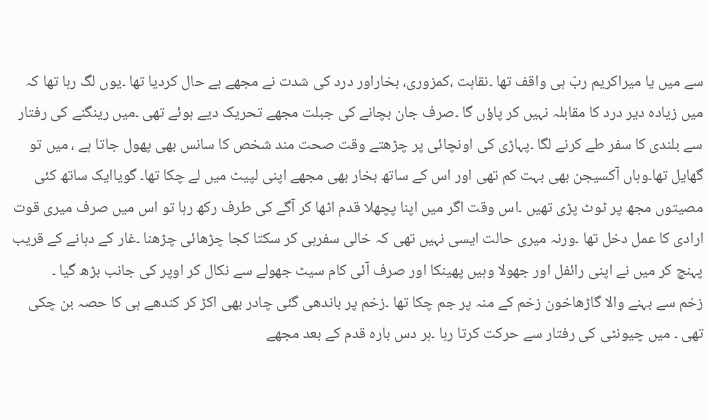سے میں یا میراکریم ربّ ہی واقف تھا ۔نقاہت ،کمزوری، بخاراور درد کی شدت نے مجھے بے حال کردیا تھا ۔یوں لگ رہا تھا کہ میں زیادہ دیر درد کا مقابلہ نہیں کر پاؤں گا ۔صرف جان بچانے کی جبلت مجھے تحریک دیے ہوئے تھی ۔میں رینگنے کی رفتار سے بلندی کا سفر طے کرنے لگا ۔پہاڑی کی اونچائی پر چڑھتے وقت صحت مند شخص کا سانس بھی پھول جاتا ہے ، میں تو گھایل تھا۔وہاں آکسیجن بھی بہت کم تھی اور اس کے ساتھ بخار بھی مجھے اپنی لپیٹ میں لے چکا تھا۔ گویاایک ساتھ کئی مصیتوں مجھ پر ٹوٹ پڑی تھیں ۔اس وقت اگر میں اپنا پچھلا قدم اٹھا کر آگے کی طرف رکھ رہا تو اس میں صرف میری قوت ارادی کا عمل دخل تھا ۔ورنہ میری حالت ایسی نہیں تھی کہ خالی سفرہی کر سکتا کجا چڑھائی چڑھنا ۔غار کے دہانے کے قریب پہنچ کر میں نے اپنی رائفل اور جھولا وہیں پھینکا اور صرف آئی کام سیٹ جھولے سے نکال کر اوپر کی جانب بڑھ گیا ۔
زخم سے بہنے والا گاڑھاخون زخم کے منہ پر جم چکا تھا ۔زخم پر باندھی گئی چادر بھی اکڑ کر کندھے ہی کا حصہ بن چکی تھی ۔ میں چیونٹی کی رفتار سے حرکت کرتا رہا ۔ہر دس بارہ قدم کے بعد مجھے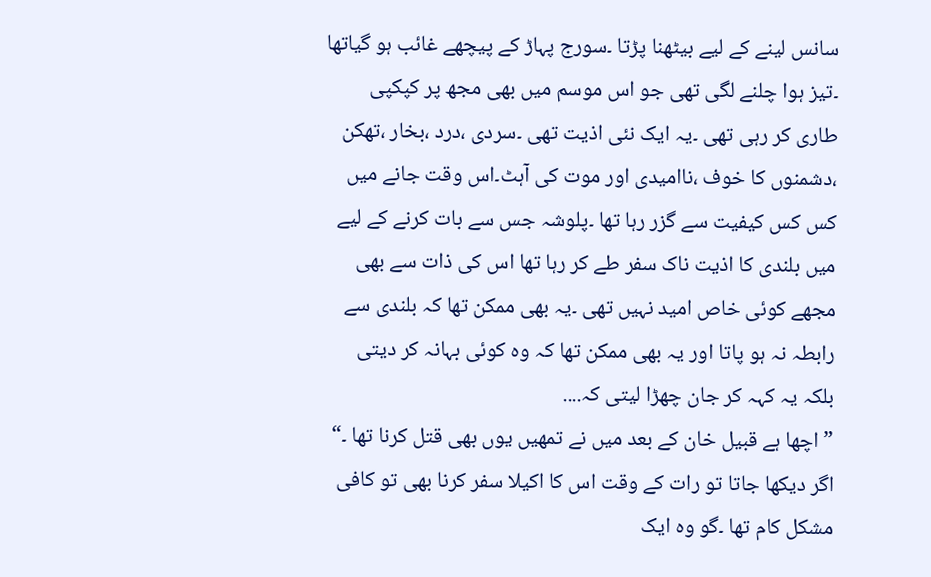سانس لینے کے لیے بیٹھنا پڑتا ۔سورج پہاڑ کے پیچھے غائب ہو گیاتھا ۔تیز ہوا چلنے لگی تھی جو اس موسم میں بھی مجھ پر کپکپی طاری کر رہی تھی ۔یہ ایک نئی اذیت تھی ۔سردی ،درد ،بخار ،تھکن ،دشمنوں کا خوف ،ناامیدی اور موت کی آہٹ۔اس وقت جانے میں کس کس کیفیت سے گزر رہا تھا ۔پلوشہ جس سے بات کرنے کے لیے میں بلندی کا اذیت ناک سفر طے کر رہا تھا اس کی ذات سے بھی مجھے کوئی خاص امید نہیں تھی ۔یہ بھی ممکن تھا کہ بلندی سے رابطہ نہ ہو پاتا اور یہ بھی ممکن تھا کہ وہ کوئی بہانہ کر دیتی بلکہ یہ کہہ کر جان چھڑا لیتی کہ....
”اچھا ہے قبیل خان کے بعد میں نے تمھیں یوں بھی قتل کرنا تھا ۔“
اگر دیکھا جاتا تو رات کے وقت اس کا اکیلا سفر کرنا بھی تو کافی مشکل کام تھا ۔گو وہ ایک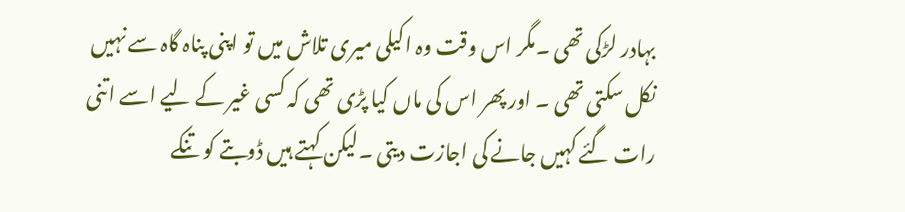بہادر لڑکی تھی ۔مگر اس وقت وہ اکیلی میری تلاش میں تو اپنی پناہ گاہ سے نہیں نکل سکتی تھی ۔ اور پھر اس کی ماں کیا پڑی تھی کہ کسی غیر کے لیے اسے اتنی رات گئے کہیں جانے کی اجازت دیتی ۔لیکن کہتے ہیں ڈوبتے کو تنکے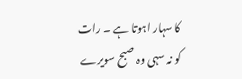کا سہار اہوتا ہے ۔ رات کو نہ سہی وہ صبح سویرے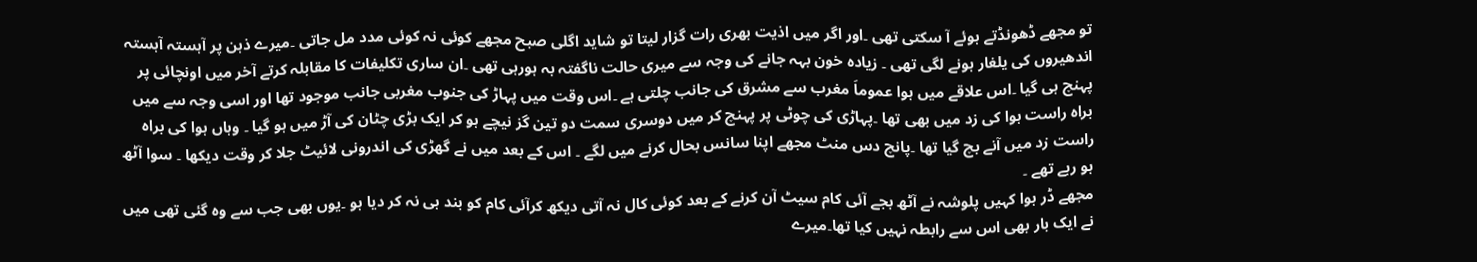تو مجھے ڈھونڈتے ہوئے آ سکتی تھی ۔اور اگر میں اذیت بھری رات گزار لیتا تو شاید اگلی صبح مجھے کوئی نہ کوئی مدد مل جاتی ۔میرے ذہن پر آہستہ آہستہ اندھیروں کی یلغار ہونے لگی تھی ۔ زیادہ خون بہہ جانے کی وجہ سے میری حالت ناگفتہ بہ ہورہی تھی ۔ان ساری تکلیفات کا مقابلہ کرتے آخر میں اونچائی پر پہنچ ہی گیا ۔اس علاقے میں ہوا عموماَ مغرب سے مشرق کی جانب چلتی ہے ۔اس وقت میں پہاڑ کی جنوب مغربی جانب موجود تھا اور اسی وجہ سے میں براہ راست ہوا کی زد میں بھی تھا ۔پہاڑی کی چوٹی پر پہنچ کر میں دوسری سمت دو تین گز نیچے ہو کر ایک بڑی چٹان کی آڑ میں ہو گیا ۔ وہاں ہوا کی براہ راست زد میں آنے بچ گیا تھا ۔پانچ دس منٹ مجھے اپنا سانس بحال کرنے میں لگے ۔ اس کے بعد میں نے گھڑی کی اندرونی لائیٹ جلا کر وقت دیکھا ۔ سوا آٹھ ہو رہے تھے ۔
مجھے ڈر ہوا کہیں پلوشہ نے آٹھ بجے آئی کام سیٹ آن کرنے کے بعد کوئی کال نہ آتی دیکھ کرآئی کام کو بند ہی نہ کر دیا ہو ۔یوں بھی جب سے وہ گئی تھی میں نے ایک بار بھی اس سے رابطہ نہیں کیا تھا۔میرے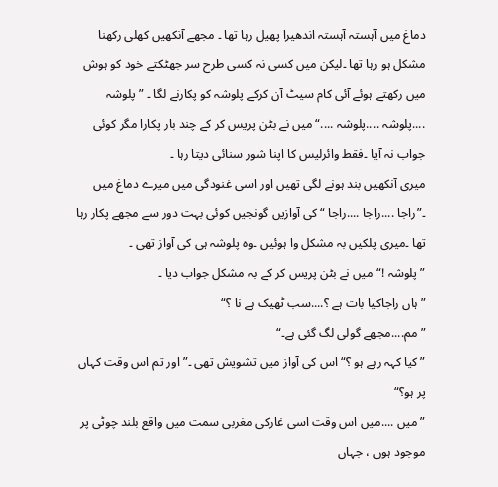دماغ میں آہستہ آہستہ اندھیرا پھیل رہا تھا ۔ مجھے آنکھیں کھلی رکھنا مشکل ہو رہا تھا ۔لیکن میں کسی نہ کسی طرح سر جھٹکتے خود کو ہوش میں رکھتے ہوئے آئی کام سیٹ آن کرکے پلوشہ کو پکارنے لگا ۔ ”پلوشہ ....پلوشہ ....پلوشہ ....“میں نے بٹن پریس کر کے چند بار پکارا مگر کوئی جواب نہ آیا ۔فقط وائرلیس کا اپنا شور سنائی دیتا رہا ۔
میری آنکھیں بند ہونے لگی تھیں اور اسی غنودگی میں میرے دماغ میں ۔”راجا ....راجا ....راجا “کی آوازیں گونجیں کوئی بہت دور سے مجھے پکار رہا تھا ۔میری پلکیں بہ مشکل وا ہوئیں ۔وہ پلوشہ ہی کی آواز تھی ۔
”پلوشہ !“میں نے بٹن پریس کر کے بہ مشکل جواب دیا ۔
”ہاں راجاکیا بات ہے ؟....سب ٹھیک ہے نا ؟“
”مم....مجھے گولی لگ گئی ہے۔“
”کیا کہہ رہے ہو ؟“اس کی آواز میں تشویش تھی ۔”اور تم اس وقت کہاں پر ہو؟“
”میں ....میں اس وقت اسی غارکی مغربی سمت میں واقع بلند چوٹی پر موجود ہوں ، جہاں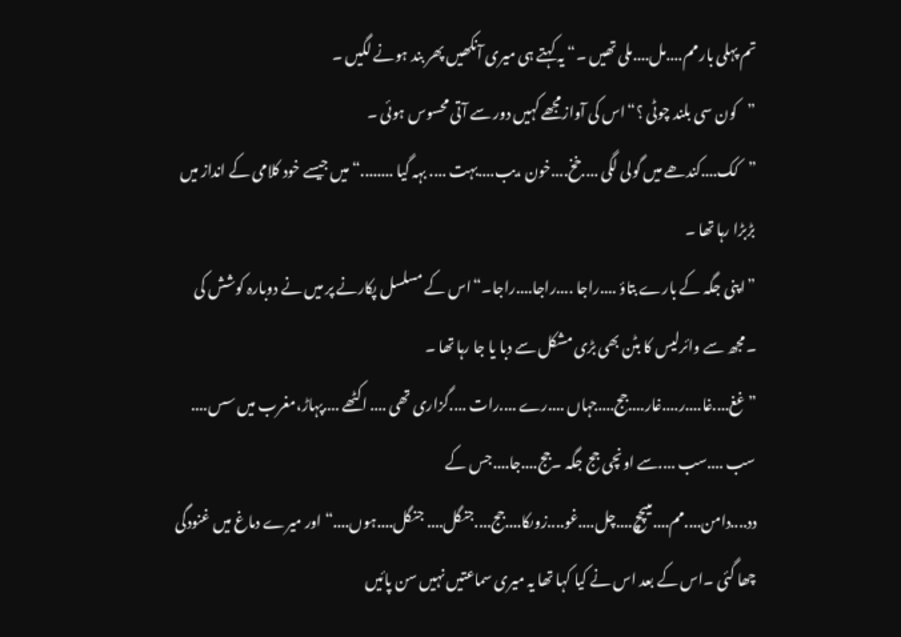تم پہلی بار مم....مل....ملی تھیں ۔“ یہ کہتے ہی میری آنکھیں پھر بند ہونے لگیں ۔
”کون سی بلند چوٹی ؟“اس کی آوازمجھے کہیں دور سے آتی محسوس ہوئی ۔
”کک....کندھے میں گولی لگی ....خخ....خون ،بب....بہت .... بہہ گیا ........“ میں جیسے خود کلامی کے انداز میں بڑبڑا رہا تھا ۔
”اپنی جگہ کے بارے بتاؤ ....راجا ....راجا....راجا۔“اس کے مسلسل پکارنے پر میں نے دوبارہ کوشش کی ۔مجھ سے وائرلیس کا بٹن بھی بڑی مشکل سے دبا یا جا رہا تھا ۔
”غغ....غا....ر....غار....جج....جہاں ....رے ....رات ....گزاری تھی .... اکٹھے ....پہاڑ،مغرب میں سس.... سب ....سب ....سے اونچی جج جگہ ۔جج....جا....جس کے دد....دامن....مم....میںچچ....چل....غو....زوںکا....جج....جنگل.... جنگل....ہوں....“ اور میرے دماغ میں غنودگی چھا گئی ۔اس کے بعد اس نے کیا کہا تھا یہ میری سماعتیں نہیں سن پائیں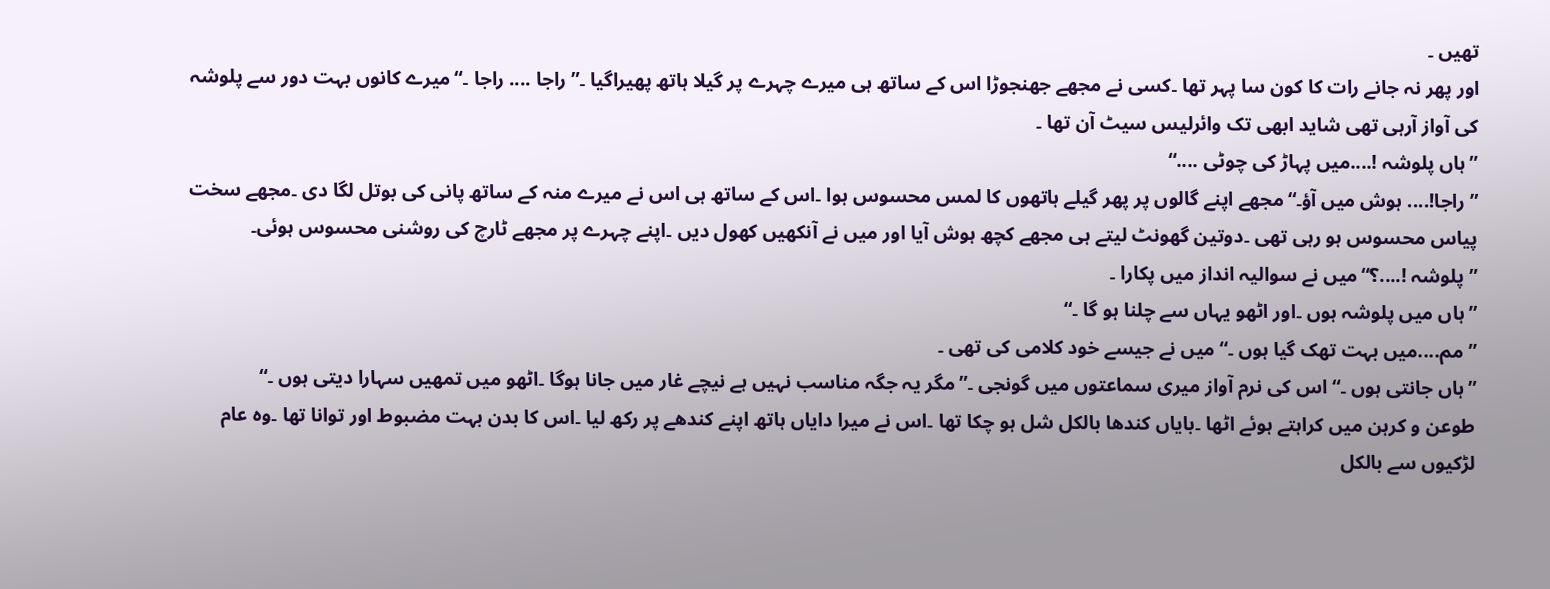تھیں ۔
اور پھر نہ جانے رات کا کون سا پہر تھا ۔کسی نے مجھے جھنجوڑا اس کے ساتھ ہی میرے چہرے پر گیلا ہاتھ پھیراگیا ۔”راجا .... راجا ۔“میرے کانوں بہت دور سے پلوشہ کی آواز آرہی تھی شاید ابھی تک وائرلیس سیٹ آن تھا ۔
”ہاں پلوشہ !....میں پہاڑ کی چوٹی ....“
”راجا!.... ہوش میں آؤ۔“مجھے اپنے گالوں پر پھر گیلے ہاتھوں کا لمس محسوس ہوا ۔اس کے ساتھ ہی اس نے میرے منہ کے ساتھ پانی کی بوتل لگا دی ۔مجھے سخت پیاس محسوس ہو رہی تھی ۔دوتین گھونٹ لیتے ہی مجھے کچھ ہوش آیا اور میں نے آنکھیں کھول دیں ۔اپنے چہرے پر مجھے ٹارچ کی روشنی محسوس ہوئی۔
”پلوشہ !....؟“میں نے سوالیہ انداز میں پکارا ۔
”ہاں میں پلوشہ ہوں ۔اور اٹھو یہاں سے چلنا ہو گا ۔“
”مم....میں بہت تھک گیا ہوں ۔“میں نے جیسے خود کلامی کی تھی ۔
”ہاں جانتی ہوں ۔“اس کی نرم آواز میری سماعتوں میں گونجی ۔”مگر یہ جگہ مناسب نہیں ہے نیچے غار میں جانا ہوگا ۔اٹھو میں تمھیں سہارا دیتی ہوں ۔“
طوعن و کرہن میں کراہتے ہوئے اٹھا ۔بایاں کندھا بالکل شل ہو چکا تھا ۔اس نے میرا دایاں ہاتھ اپنے کندھے پر رکھ لیا ۔اس کا بدن بہت مضبوط اور توانا تھا ۔وہ عام لڑکیوں سے بالکل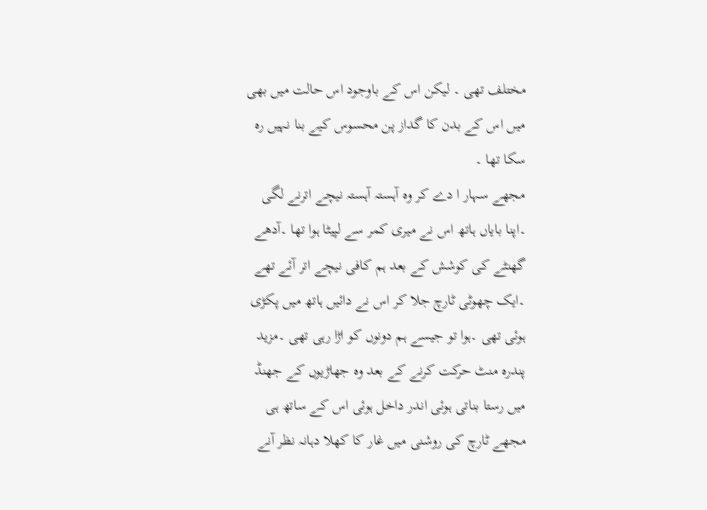مختلف تھی ۔ لیکن اس کے باوجود اس حالت میں بھی میں اس کے بدن کا گداز پن محسوس کیے بنا نہیں رہ سکا تھا ۔
مجھے سہار ا دے کر وہ آہستہ آہستہ نیچے اترنے لگی ۔اپنا بایاں ہاتھ اس نے میری کمر سے لپیٹا ہوا تھا ۔آدھے گھنٹے کی کوشش کے بعد ہم کافی نیچے اتر آئے تھے ۔ایک چھوٹی ٹارچ جلا کر اس نے دائیں ہاتھ میں پکڑی ہوئی تھی ۔ہوا تو جیسے ہم دونوں کو اڑا رہی تھی ۔مزید پندرہ منٹ حرکت کرنے کے بعد وہ جھاڑیوں کے جھنڈ میں رستا بناتی ہوئی اندر داخل ہوئی اس کے ساتھ ہی مجھے ٹارچ کی روشنی میں غار کا کھلا دہانہ نظر آنے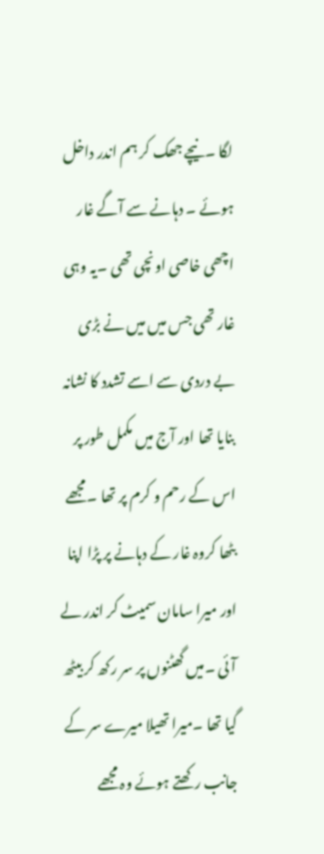لگا ۔نیچے جھک کر ہم اندر داخل ہوئے ۔ دہانے سے آگے غار اچھی خاصی اونچی تھی ۔یہ وہی غار تھی جس میں میں نے بڑی بے دردی سے اسے تشدد کا نشانہ بنایا تھا اور آج میں مکمل طور پر اس کے رحم و کرم پر تھا ۔مجھے بٹھا کروہ غار کے دہانے پر پڑا اپنا اور میرا سامان سمیٹ کر اندر لے آئی ۔میں گھٹنوں پر سر رکھ کر بیٹھ گیا تھا ۔میرا تھیلا میرے سر کے جانب رکھتے ہوئے وہ مجھے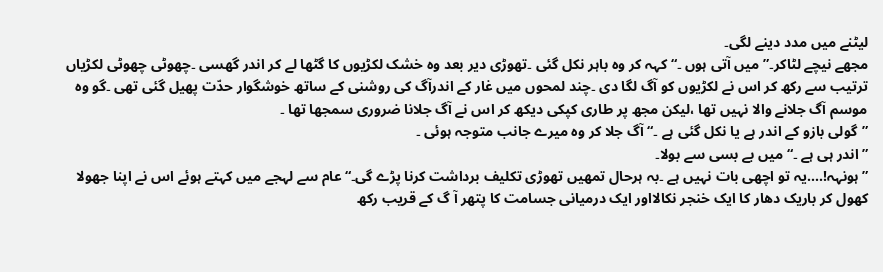لیٹنے میں مدد دینے لگی۔
مجھے نیچے لٹاکر۔”میں آتی ہوں ۔“ کہہ کر وہ باہر نکل گئی ۔تھوڑی دیر بعد وہ خشک لکڑیوں کا گٹھا لے کر اندر گھسی ۔چھوٹی چھوٹی لکڑیاں ترتیب سے رکھ کر اس نے لکڑیوں کو آگ لگا دی ۔چند لمحوں میں غار کے اندرآگ کی روشنی کے ساتھ خوشگوار حدّت پھیل گئی تھی ۔گو وہ موسم آگ جلانے والا نہیں تھا ،لیکن مجھ پر طاری کپکی دیکھ کر اس نے آگ جلانا ضروری سمجھا تھا ۔
”گولی بازو کے اندر ہے یا نکل گئی ہے ۔“آگ جلا کر وہ میرے جانب متوجہ ہوئی ۔
”اندر ہی ہے ۔“میں بے بسی سے بولا۔
”ہونہہ!....یہ تو اچھی بات نہیں ہے ۔بہ ہرحال تمھیں تھوڑی تکلیف برداشت کرنا پڑے گی۔“عام سے لہجے میں کہتے ہوئے اس نے اپنا جھولا کھول کر باریک دھار کا ایک خنجر نکالااور ایک درمیانی جسامت کا پتھر آ گ کے قریب رکھ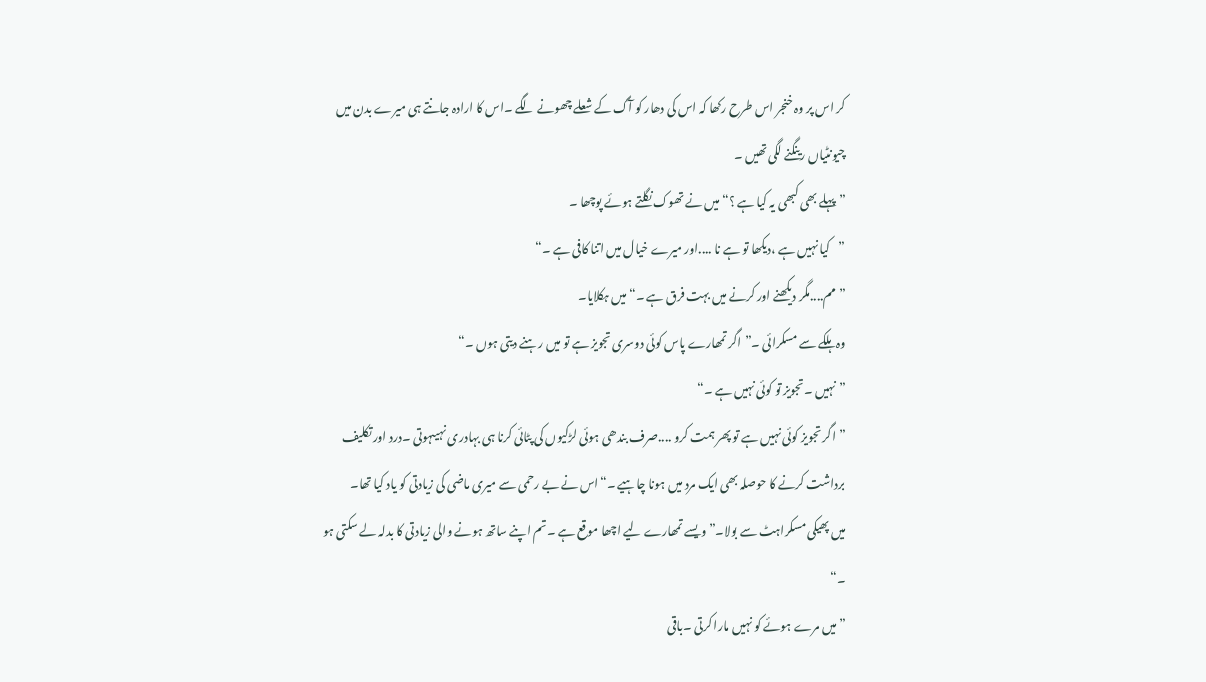کر اس پر وہ خنجر اس طرح رکھا کہ اس کی دھار کو آگ کے شعلے چھونے لگے ۔اس کا ارادہ جانتے ہی میرے بدن میں چیونٹیاں رینگنے لگی تھیں ۔
”پہلے بھی کبھی یہ کیا ہے ؟“میں نے تھوک نگلتے ہوئے پوچھا ۔
”کیا نہیں ہے ،دیکھا تو ہے نا ....اور میرے خیال میں اتنا کافی ہے ۔“
”مم....مگر دیکھنے اور کرنے میں بہت فرق ہے ۔“میں ہکلایا۔
وہ ہلکے سے مسکرائی ۔”اگر تمھارے پاس کوئی دوسری تجویز ہے تو میں رہنے دیتی ہوں ۔“
”نہیں ۔تجویز تو کوئی نہیں ہے ۔“
”اگر تجویز کوئی نہیں ہے تو پھر ہمت کرو ....صرف بندھی ہوئی لڑکیوں کی پٹائی کرنا ہی بہادری نہیںہوتی ۔درد اور تکلیف برداشت کرنے کا حوصلہ بھی ایک مرد میں ہونا چاہیے ۔“اس نے بے رحمی سے میری ماضی کی زیادتی کو یاد کیا تھا۔
میں پھیکی مسکراہٹ سے بولا۔”ویسے تمھارے لیے اچھا موقع ہے ۔تم اپنے ساتھ ہونے والی زیادتی کا بدلہ لے سکتی ہو ۔“
”میں مرے ہوئے کو نہیں مارا کرتی ۔باقی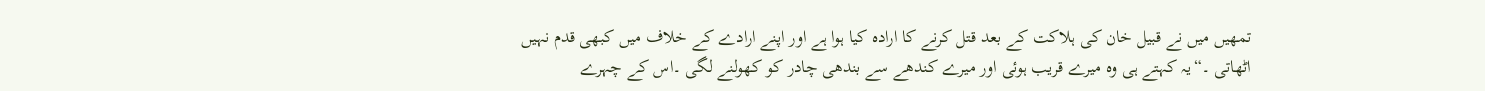تمھیں میں نے قبیل خان کی ہلاکت کے بعد قتل کرنے کا ارادہ کیا ہوا ہے اور اپنے ارادے کے خلاف میں کبھی قدم نہیں اٹھاتی ۔“یہ کہتے ہی وہ میرے قریب ہوئی اور میرے کندھے سے بندھی چادر کو کھولنے لگی ۔اس کے چہرے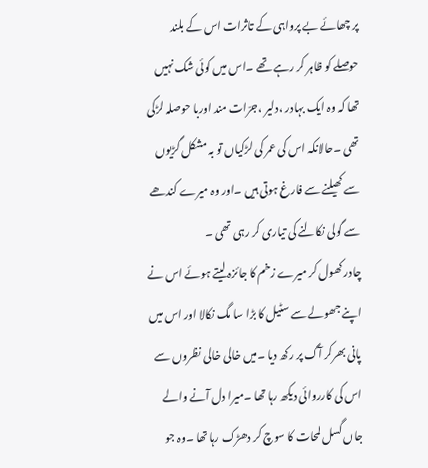پر چھائے بے پرواہی کے تاثرات اس کے بلند حوصلے کو ظاہر کر رہے تھے ۔اس میں کوئی شک نہیں تھا کہ وہ ایک بہادر ،دلیر ،جرّات مند اوربا حوصلہ لڑکی تھی ۔حالانکہ اس کی عمر کی لڑکیاں تو بہ مشکل گڑیوں سے کھیلنے سے فارغ ہوتی ہیں ۔اور وہ میرے کندھے سے گولی نکالنے کی تیاری کر رہی تھی ۔
چادر کھول کر میرے زخم کا جائزہ لیتے ہوئے اس نے اپنے جھولے سے سٹیل کا بڑا سا مگ نکالا اور اس میں پانی بھرکر آگ پر رکھ دیا ۔میں خالی خالی نظروں سے اس کی کارروائی دیکھ رہا تھا ۔میرا دل آنے والے جاں گسل لمحات کا سوچ کر دھڑک رہا تھا ۔وہ جو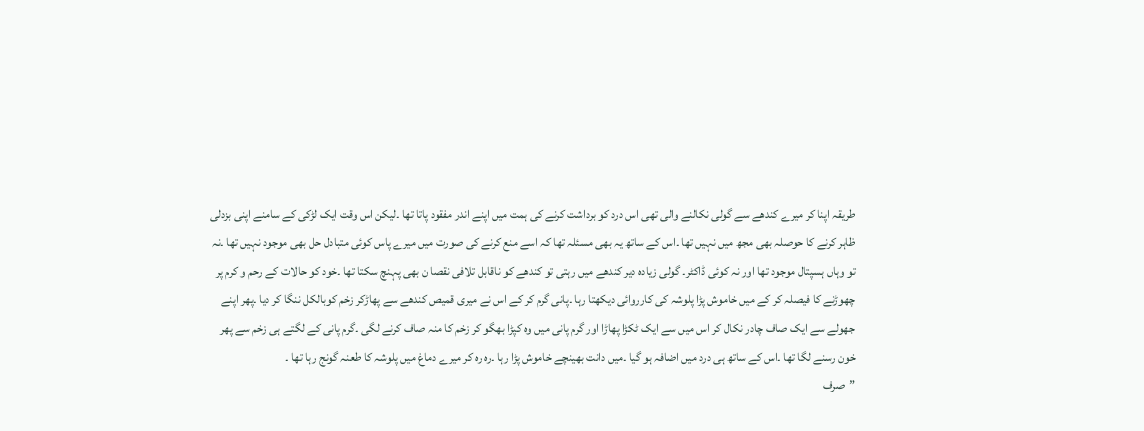طریقہ اپنا کر میرے کندھے سے گولی نکالنے والی تھی اس درد کو برداشت کرنے کی ہمت میں اپنے اندر مفقود پاتا تھا ۔لیکن اس وقت ایک لڑکی کے سامنے اپنی بزدلی ظاہر کرنے کا حوصلہ بھی مجھ میں نہیں تھا ۔اس کے ساتھ یہ بھی مسئلہ تھا کہ اسے منع کرنے کی صورت میں میرے پاس کوئی متبادل حل بھی موجود نہیں تھا ۔نہ تو وہاں ہسپتال موجود تھا اور نہ کوئی ڈاکٹر۔ گولی زیادہ دیر کندھے میں رہتی تو کندھے کو ناقابل تلافی نقصا ن بھی پہنچ سکتا تھا ۔خود کو حالات کے رحم و کرم پر چھوڑنے کا فیصلہ کر کے میں خاموش پڑا پلوشہ کی کارروائی دیکھتا رہا ۔پانی گرم کر کے اس نے میری قمیص کندھے سے پھاڑکر زخم کوبالکل ننگا کر دیا ۔پھر اپنے جھولے سے ایک صاف چادر نکال کر اس میں سے ایک ٹکڑا پھاڑا اور گرم پانی میں وہ کپڑا بھگو کر زخم کا منہ صاف کرنے لگی ۔گرم پانی کے لگتے ہی زخم سے پھر خون رسنے لگا تھا ۔اس کے ساتھ ہی درد میں اضافہ ہو گیا ۔میں دانت بھینچے خاموش پڑا رہا ۔رہ رہ کر میرے دماغ میں پلوشہ کا طعنہ گونج رہا تھا ۔
”صرف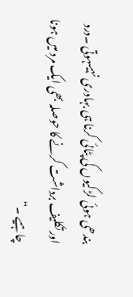بندھی ہوئی لڑکیوں کی پٹائی کرنا ہی بہادری نہیںہوتی ۔درد اور تکلیف برداشت کرنے کا حوصلہ بھی ایک مرد میں ہونا چاہیے ۔“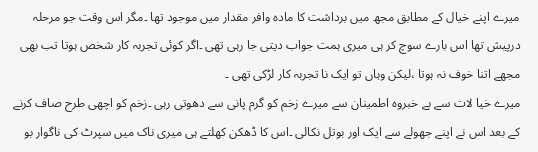میرے اپنے خیال کے مطابق مجھ میں برداشت کا مادہ وافر مقدار میں موجود تھا ۔مگر اس وقت جو مرحلہ درپیش تھا اس بارے سوچ کر ہی میری ہمت جواب دیتی جا رہی تھی ۔اگر کوئی تجربہ کار شخص ہوتا تب بھی مجھے اتنا خوف نہ ہوتا ،لیکن وہاں تو ایک نا تجربہ کار لڑکی تھی ۔
میرے خیا لات سے بے خبروہ اطمینان سے میرے زخم کو گرم پانی سے دھوتی رہی ۔زخم کو اچھی طرح صاف کرنے کے بعد اس نے اپنے جھولے سے ایک اور بوتل نکالی ۔اس کا ڈھکن کھلتے ہی میری ناک میں سپرٹ کی ناگوار بو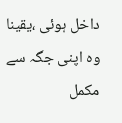داخل ہوئی ،یقینا وہ اپنی جگہ سے مکمل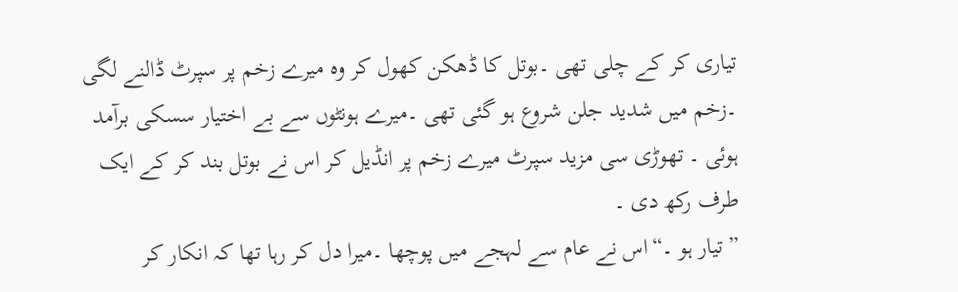تیاری کر کے چلی تھی ۔بوتل کا ڈھکن کھول کر وہ میرے زخم پر سپرٹ ڈالنے لگی ۔زخم میں شدید جلن شروع ہو گئی تھی ۔میرے ہونٹوں سے بے اختیار سسکی برآمد ہوئی ۔ تھوڑی سی مزید سپرٹ میرے زخم پر انڈیل کر اس نے بوتل بند کر کے ایک طرف رکھ دی ۔
”تیار ہو ۔“اس نے عام سے لہجے میں پوچھا ۔میرا دل کر رہا تھا کہ انکار کر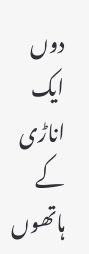دوں ایک اناڑی کے ہاتھوں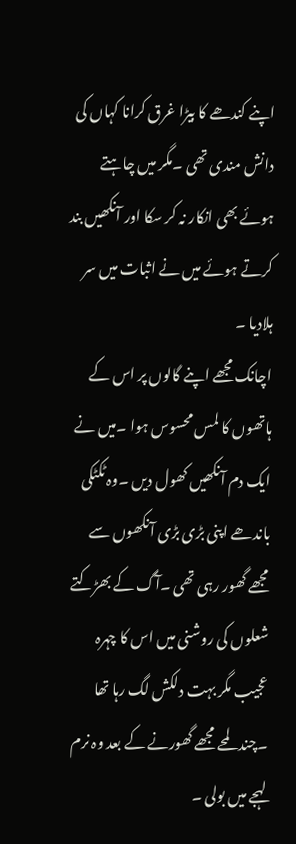اپنے کندھے کا بیڑا غرق کرانا کہاں کی دانش مندی تھی ۔مگر میں چاہتے ہوئے بھی انکار نہ کر سکا اور آنکھیں بند کرتے ہوئے میں نے اثبات میں سر ہلادیا ۔
اچانک مجھے اپنے گالوں پر اس کے ہاتھوں کا لمس محسوس ہوا ۔میں نے ایک دم آنکھیں کھول دیں ۔وہ ٹکٹکی باندھے اپنی بڑی بڑی آنکھوں سے مجھے گھور رہی تھی ۔آگ کے بھڑکتے شعلوں کی روشنی میں اس کا چہرہ عجیب مگر بہت دلکش لگ رہا تھا ۔چند لمحے مجھے گھورنے کے بعد وہ نرم لہجے میں بولی ۔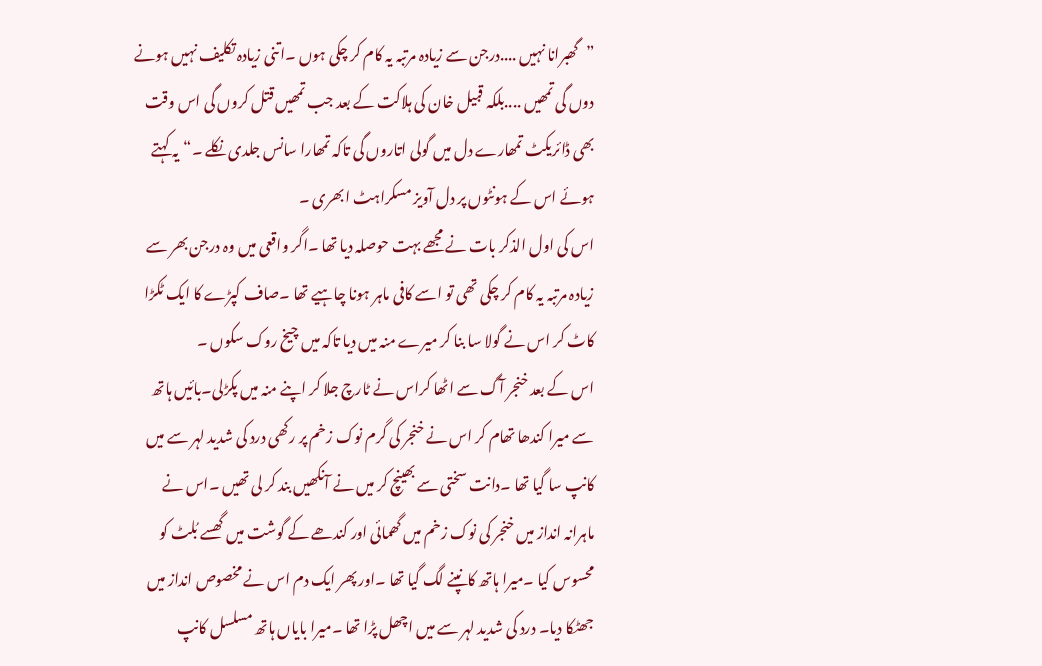”گھبرانا نہیں ....درجن سے زیادہ مرتبہ یہ کام کر چکی ہوں ۔اتنی زیادہ تکلیف نہیں ہونے دوں گی تمھیں ....بلکہ قبیل خان کی ہلاکت کے بعد جب تمھیں قتل کروں گی اس وقت بھی ڈائریکٹ تمھارے دل میں گولی اتاروں گی تاکہ تمھارا سانس جلدی نکلے ۔“یہ کہتے ہوئے اس کے ہونٹوں پر دل آویز مسکراہٹ ابھری ۔
اس کی اول الذکر بات نے مجھے بہت حوصلہ دیا تھا ۔اگر واقعی میں وہ درجن بھر سے زیادہ مرتبہ یہ کام کر چکی تھی تو اسے کافی ماہر ہونا چاہیے تھا ۔صاف کپڑے کا ایک ٹکڑا کاٹ کر اس نے گولا سا بنا کر میرے منہ میں دیا تاکہ میں چیخ روک سکوں ۔
اس کے بعد خنجر آگ سے اٹھا کراس نے ٹارچ جلا کر اپنے منہ میں پکڑلی۔بائیں ہاتھ سے میرا کندھا تھام کر اس نے خنجر کی گرم نوک زخم پر رکھی درد کی شدید لہر سے میں کانپ سا گیا تھا ۔دانت سختی سے بھینچ کر میں نے آنکھیں بند کر لی تھیں ۔اس نے ماہرانہ انداز میں خنجر کی نوک زخم میں گھمائی اور کندھے کے گوشت میں گھسے بُلٹ کو محسوس کیا ۔میرا ہاتھ کانپنے لگ گیا تھا ۔اور پھر ایک دم اس نے مخصوص انداز میں جھٹکا دیا۔ درد کی شدید لہر سے میں اچھل پڑا تھا ۔میرا بایاں ہاتھ مسلسل کانپ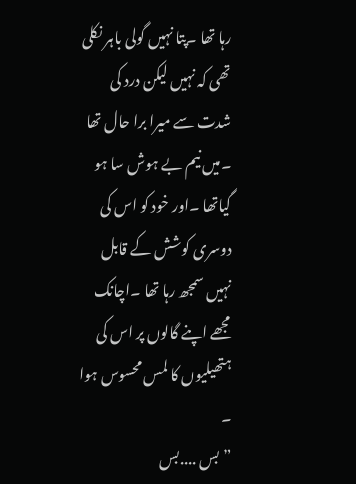رہا تھا ۔پتا نہیں گولی باہر نکلی تھی کہ نہیں لیکن درد کی شدت سے میرا برا حال تھا ۔میں نیم بے ہوش سا ہو گیاتھا ۔اور خود کو اس کی دوسری کوشش کے قابل نہیں سمجھ رہا تھا ۔اچانک مجھے اپنے گالوں پر اس کی ہتھیلیوں کا لمس محسوس ہوا ۔
”بس ....بس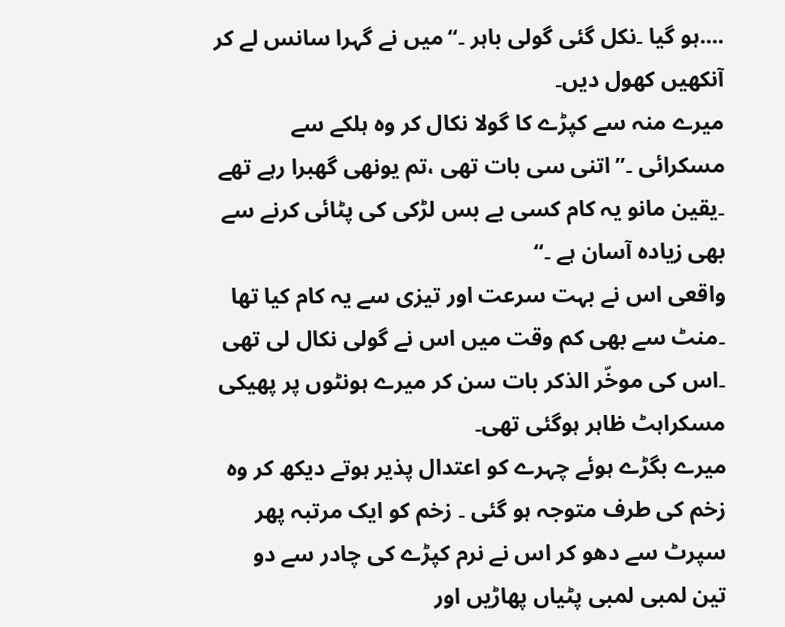....ہو گیا ۔نکل گئی گولی باہر ۔“میں نے گہرا سانس لے کر آنکھیں کھول دیں۔
میرے منہ سے کپڑے کا گولا نکال کر وہ ہلکے سے مسکرائی ۔”اتنی سی بات تھی ،تم یونھی گھبرا رہے تھے ۔یقین مانو یہ کام کسی بے بس لڑکی کی پٹائی کرنے سے بھی زیادہ آسان ہے ۔“
واقعی اس نے بہت سرعت اور تیزی سے یہ کام کیا تھا ۔منٹ سے بھی کم وقت میں اس نے گولی نکال لی تھی ۔اس کی موخّر الذکر بات سن کر میرے ہونٹوں پر پھیکی مسکراہٹ ظاہر ہوگئی تھی۔
میرے بگڑے ہوئے چہرے کو اعتدال پذیر ہوتے دیکھ کر وہ زخم کی طرف متوجہ ہو گئی ۔ زخم کو ایک مرتبہ پھر سپرٹ سے دھو کر اس نے نرم کپڑے کی چادر سے دو تین لمبی لمبی پٹیاں پھاڑیں اور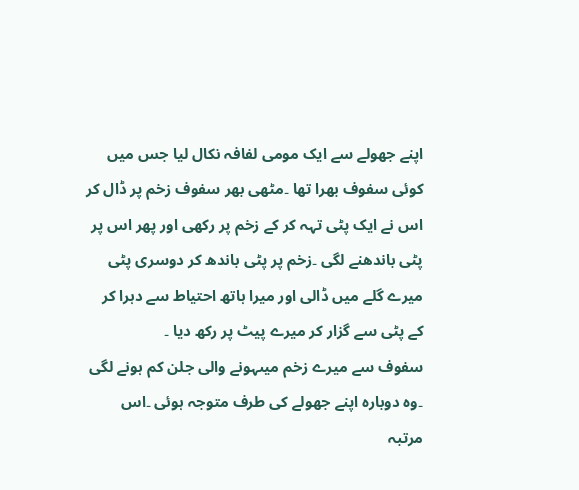اپنے جھولے سے ایک مومی لفافہ نکال لیا جس میں کوئی سفوف بھرا تھا ۔مٹھی بھر سفوف زخم پر ڈال کر اس نے ایک پٹی تہہ کر کے زخم پر رکھی اور پھر اس پر پٹی باندھنے لگی ۔زخم پر پٹی باندھ کر دوسری پٹی میرے گلے میں ڈالی اور میرا ہاتھ احتیاط سے دہرا کر کے پٹی سے گزار کر میرے پیٹ پر رکھ دیا ۔
سفوف سے میرے زخم میںہونے والی جلن کم ہونے لگی ۔وہ دوبارہ اپنے جھولے کی طرف متوجہ ہوئی ۔اس مرتبہ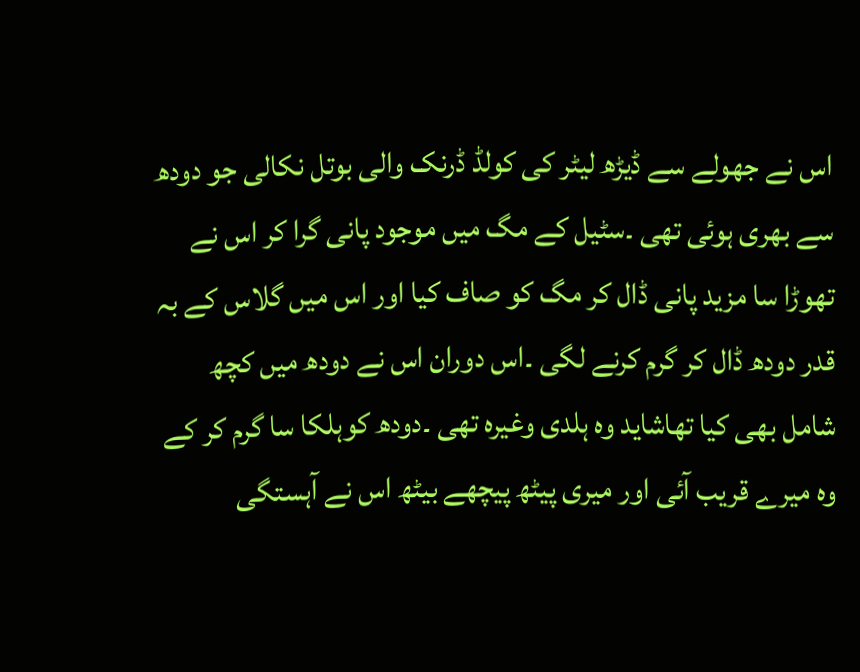اس نے جھولے سے ڈیڑھ لیٹر کی کولڈ ڈرنک والی بوتل نکالی جو دودھ سے بھری ہوئی تھی ۔سٹیل کے مگ میں موجود پانی گرا کر اس نے تھوڑا سا مزید پانی ڈال کر مگ کو صاف کیا اور اس میں گلاس کے بہ قدر دودھ ڈال کر گرم کرنے لگی ۔اس دوران اس نے دودھ میں کچھ شامل بھی کیا تھاشاید وہ ہلدی وغیرہ تھی ۔دودھ کوہلکا سا گرم کر کے وہ میرے قریب آئی اور میری پیٹھ پیچھے بیٹھ اس نے آہستگی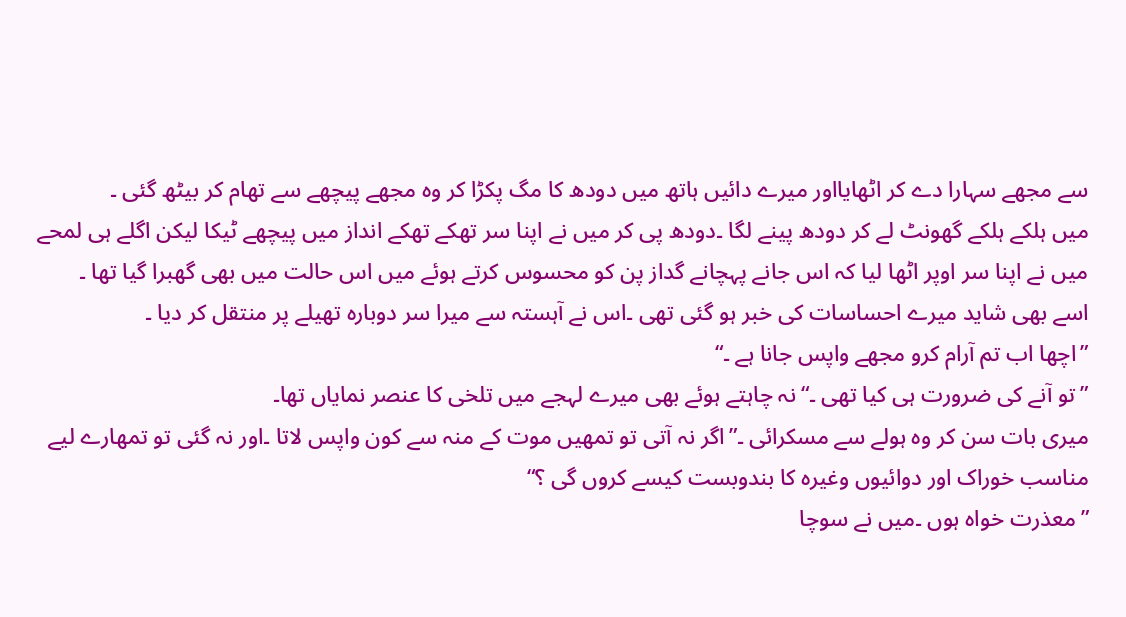سے مجھے سہارا دے کر اٹھایااور میرے دائیں ہاتھ میں دودھ کا مگ پکڑا کر وہ مجھے پیچھے سے تھام کر بیٹھ گئی ۔
میں ہلکے ہلکے گھونٹ لے کر دودھ پینے لگا ۔دودھ پی کر میں نے اپنا سر تھکے تھکے انداز میں پیچھے ٹیکا لیکن اگلے ہی لمحے میں نے اپنا سر اوپر اٹھا لیا کہ اس جانے پہچانے گداز پن کو محسوس کرتے ہوئے میں اس حالت میں بھی گھبرا گیا تھا ۔
اسے بھی شاید میرے احساسات کی خبر ہو گئی تھی ۔اس نے آہستہ سے میرا سر دوبارہ تھیلے پر منتقل کر دیا ۔
”اچھا اب تم آرام کرو مجھے واپس جانا ہے ۔“
”تو آنے کی ضرورت ہی کیا تھی ۔“نہ چاہتے ہوئے بھی میرے لہجے میں تلخی کا عنصر نمایاں تھا۔
میری بات سن کر وہ ہولے سے مسکرائی ۔”اگر نہ آتی تو تمھیں موت کے منہ سے کون واپس لاتا ۔اور نہ گئی تو تمھارے لیے مناسب خوراک اور دوائیوں وغیرہ کا بندوبست کیسے کروں گی ؟“
”معذرت خواہ ہوں ۔میں نے سوچا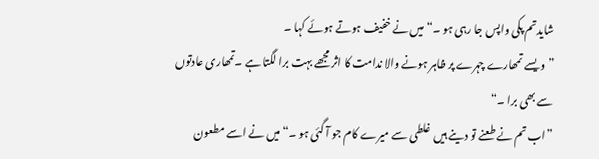شایدتم پکی واپس جا رہی ہو ۔“میں نے خفیف ہوتے ہوئے کہا ۔
”ویسے تمھارے چہرے پر ظاہر ہونے والا ندامت کا اثر مجھے بہت برا لگتا ہے ۔تمھاری عادتوں سے بھی برا ۔“
”اب تم نے طعنے تو دینے ہیں غلطی سے میرے کام جو آ گئی ہو ۔“میں نے اسے مطعون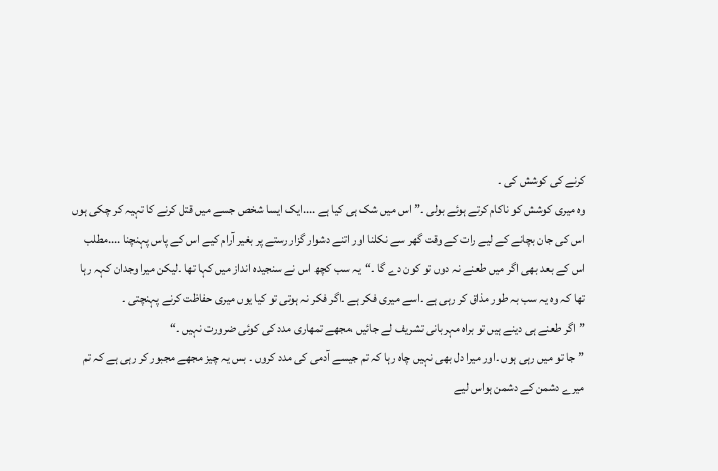کرنے کی کوشش کی ۔
وہ میری کوشش کو ناکام کرتے ہوئے بولی ۔”اس میں شک ہی کیا ہے ....ایک ایسا شخص جسے میں قتل کرنے کا تہیہ کر چکی ہوں اس کی جان بچانے کے لیے رات کے وقت گھر سے نکلنا اور اتنے دشوار گزار رستے پر بغیر آرام کیے اس کے پاس پہنچنا ....مطلب اس کے بعد بھی اگر میں طعنے نہ دوں تو کون دے گا ۔“یہ سب کچھ اس نے سنجیدہ انداز میں کہا تھا ۔لیکن میرا وجدان کہہ رہا تھا کہ وہ یہ سب بہ طور مذاق کر رہی ہے ۔اسے میری فکر ہے ۔اگر فکر نہ ہوتی تو کیا یوں میری حفاظت کرنے پہنچتی ۔
”اگر طعنے ہی دینے ہیں تو براہ مہربانی تشریف لے جائیں ،مجھے تمھاری مدد کی کوئی ضرورت نہیں ۔“
”جا تو میں رہی ہوں ۔اور میرا دل بھی نہیں چاہ رہا کہ تم جیسے آدمی کی مدد کروں ۔ بس یہ چیز مجھے مجبور کر رہی ہے کہ تم میرے دشمن کے دشمن ہواس لیے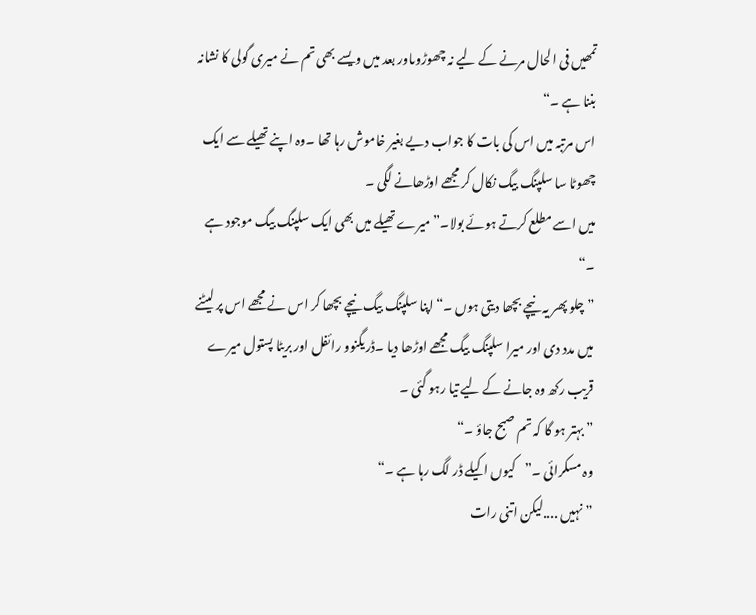تمھیں فی الحال مرنے کے لیے نہ چھوڑوںاور بعد میں ویسے بھی تم نے میری گولی کا نشانہ بننا ہے ۔“
اس مرتبہ میں اس کی بات کا جواب دیے بغیر خاموش رہا تھا ۔وہ اپنے تھیلے سے ایک چھوٹا سا سلپنگ بیگ نکال کر مجھے اوڑھانے لگی ۔
میں اسے مطلع کرتے ہوئے بولا۔”میرے تھیلے میں بھی ایک سلپنگ بیگ موجود ہے ۔“
”چلو پھر یہ نیچے بچھا دیتی ہوں ۔“اپنا سلپنگ بیگ نیچے بچھا کر اس نے مجھے اس پر لیٹنے میں مدد دی اور میرا سلپنگ بیگ مجھے اوڑھا دیا ۔ڈریگنوو رائفل اور بریٹا پستول میرے قریب رکھ وہ جانے کے لیے تیا رہو گئی ۔
”بہتر ہو گا کہ تم صبح جاؤ ۔“
وہ مسکرائی ۔”کیوں اکیلے ڈر لگ رہا ہے ۔“
”نہیں ....لیکن اتنی رات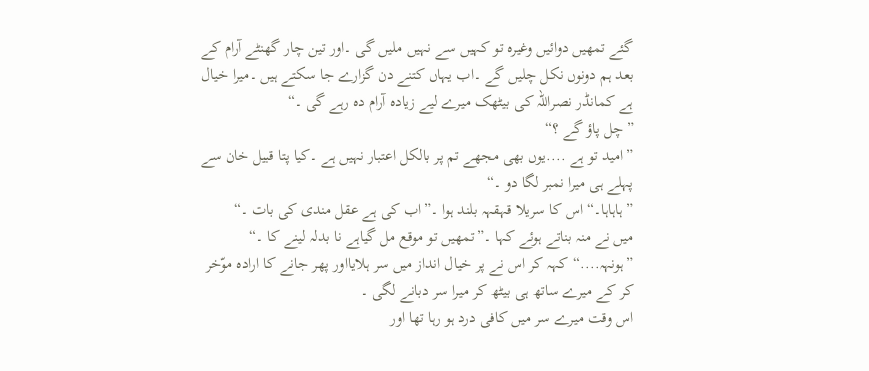گئے تمھیں دوائیں وغیرہ تو کہیں سے نہیں ملیں گی ۔اور تین چار گھنٹے آرام کے بعد ہم دونوں نکل چلیں گے ۔اب یہاں کتنے دن گزارے جا سکتے ہیں ۔میرا خیال ہے کمانڈر نصراللہ کی بیٹھک میرے لیے زیادہ آرام دہ رہے گی ۔“
”چل پاؤ گے ؟“
”امید تو ہے ....یوں بھی مجھے تم پر بالکل اعتبار نہیں ہے ۔کیا پتا قبیل خان سے پہلے ہی میرا نمبر لگا دو ۔“
”ہاہاہا۔“اس کا سریلا قہقہہ بلند ہوا ۔”اب کی ہے عقل مندی کی بات ۔“
میں نے منہ بناتے ہوئے کہا ۔”تمھیں تو موقع مل گیاہے نا بدلہ لینے کا ۔“
”ہونہہ....“کہہ کر اس نے پر خیال انداز میں سر ہلایااور پھر جانے کا ارادہ موّخر کر کے میرے ساتھ ہی بیٹھ کر میرا سر دبانے لگی ۔
اس وقت میرے سر میں کافی درد ہو رہا تھا اور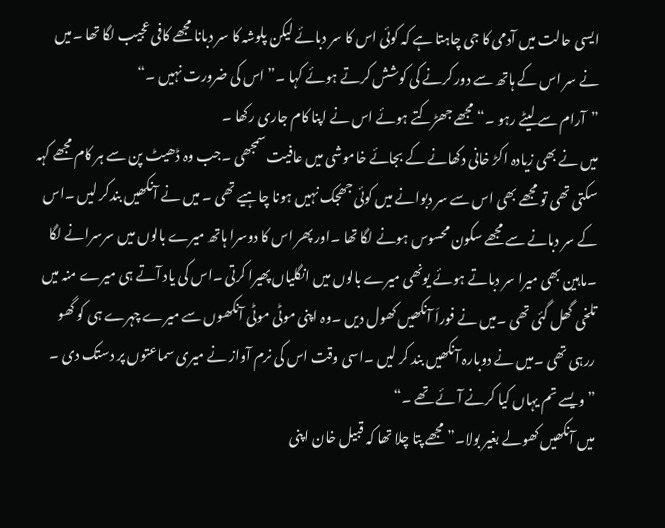ایسی حالت میں آدمی کا جی چاہتا ہے کہ کوئی اس کا سر دبائے لیکن پلوشہ کا سر دبانا مجھے کافی عجیب لگا تھا ۔میں نے سر اس کے ہاتھ سے دور کرنے کی کوشش کرتے ہوئے کہا ۔”اس کی ضرورت نہیں ۔“
”آرام سے لیٹے رہو ۔“مجھے جھڑکتے ہوئے اس نے اپنا کام جاری رکھا ۔
میں نے بھی زیادہ اکڑ خانی دکھانے کے بجائے خاموشی میں عافیت سمجھی ۔جب وہ ڈھیٹ پن سے ہر کام مجھے کہہ سکتی تھی تو مجھے بھی اس سے سر دبوانے میں کوئی جھجک نہیں ہونا چاہیے تھی ۔ میں نے آنکھیں بندکر لیں ۔اس کے سر دبانے سے مجھے سکون محسوس ہونے لگا تھا ۔اور پھر اس کا دوسرا ہاتھ میرے بالوں میں سرسرانے لگا ۔ماہین بھی میرا سر دباتے ہوئے یونھی میرے بالوں میں انگلیاں پھیرا کرتی ۔اس کی یاد آتے ہی میرے منہ میں تلخی گھل گئی تھی ۔میں نے فوراَ آنکھیں کھول دیں ۔وہ اپنی موٹی موٹی آنکھوں سے میرے چہرے ہی کو گھو ررہی تھی ۔میں نے دوبارہ آنکھیں بند کر لیں ۔اسی وقت اس کی نرم آواز نے میری سماعتوں پر دستک دی ۔
”ویسے تم یہاں کیا کرنے آئے تھے ۔“
میں آنکھیں کھولے بغیر بولا۔”مجھے پتا چلا تھا کہ قبیل خان اپنی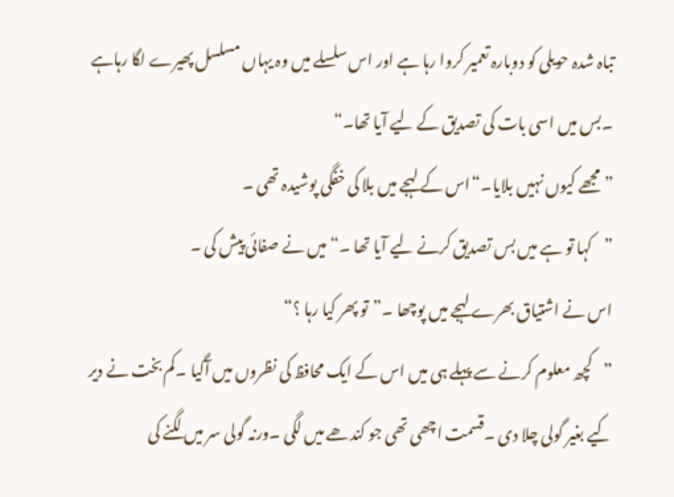تباہ شدہ حویلی کو دوبارہ تعمیر کروا رہا ہے اور اس سلسلے میں وہ یہاں مسلسل پھیرے لگا رہاہے ۔بس میں اسی بات کی تصدیق کے لیے آیا تھا۔“
”مجھے کیوں نہیں بلایا۔“اس کے لہجے میں بلا کی خفگی پوشیدہ تھی ۔
”کہا تو ہے میں بس تصدیق کرنے لیے آیا تھا ۔“میں نے صفائی پیش کی ۔
اس نے اشتیاق بھرے لہجے میں پوچھا ۔”تو پھر کیا رہا ؟“
”کچھ معلوم کرنے سے پہلے ہی میں اس کے ایک محافظ کی نظروں میں آگیا ۔کم بخت نے دیر کیے بغیر گولی چلا دی ۔قسمت اچھی تھی جو کندھے میں لگی ۔ورنہ گولی سر میں لگنے کی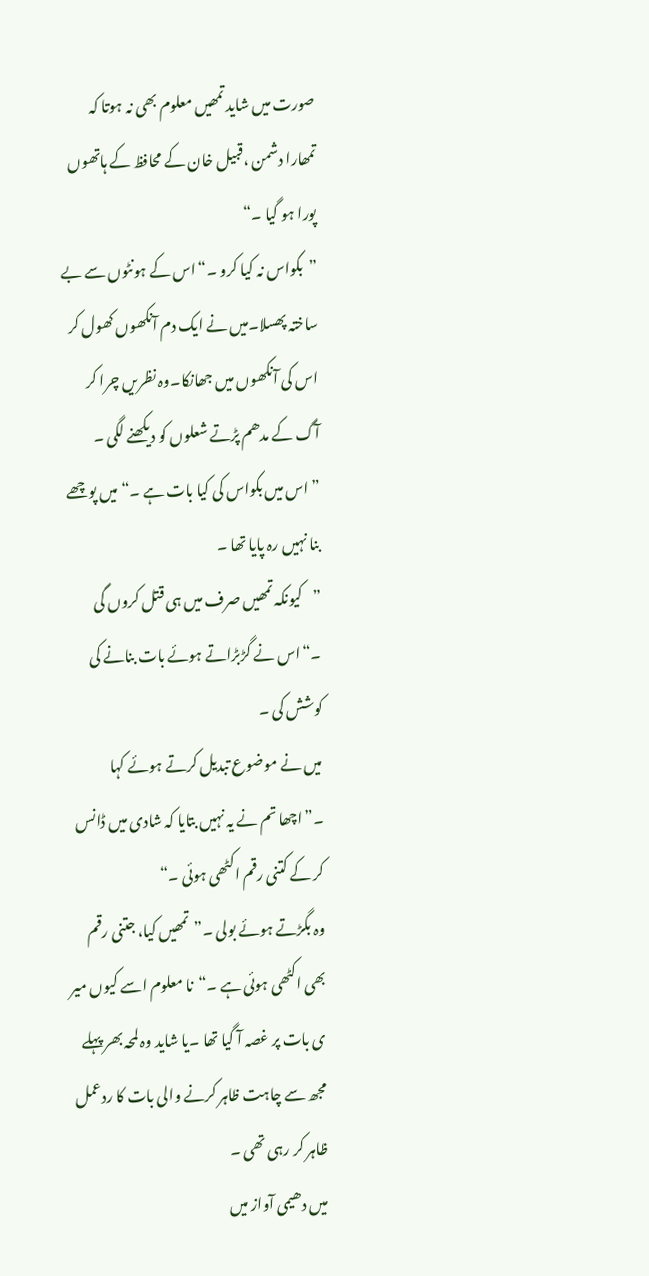صورت میں شاید تمھیں معلوم بھی نہ ہوتا کہ تمھارا دشمن ،قبیل خان کے محافظ کے ہاتھوں پورا ہو گیا ۔“
”بکواس نہ کیا کرو ۔“اس کے ہونٹوں سے بے ساختہ پھسلا۔میں نے ایک دم آنکھوں کھول کر اس کی آنکھوں میں جھانکا۔وہ نظریں چرا کر آگ کے مدھم پڑتے شعلوں کو دیکھنے لگی ۔
”اس میں بکواس کی کیا بات ہے ۔“میں پوچھے بنا نہیں رہ پایا تھا ۔
”کیونکہ تمھیں صرف میں ہی قتل کروں گی ۔“اس نے گڑبڑاتے ہوئے بات بنانے کی کوشش کی ۔
میں نے موضوع تبدیل کرتے ہوئے کہا ۔”اچھا تم نے یہ نہیں بتایا کہ شادی میں ڈانس کر کے کتنی رقم اکٹھی ہوئی ۔“
وہ بگڑتے ہوئے بولی ۔”تمھیں کیا، جتنی رقم بھی اکٹھی ہوئی ہے ۔“نا معلوم اسے کیوں میر ی بات پر غصہ آ گیا تھا ۔یا شاید وہ لمحہ بھر پہلے مجھ سے چاہت ظاہر کرنے والی بات کا ردعمل ظاہر کر رہی تھی ۔
میں دھیمی آواز میں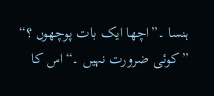ہنسا ۔”اچھا ایک بات پوچھوں ؟“
”کوئی ضرورت نہیں ۔“اس کا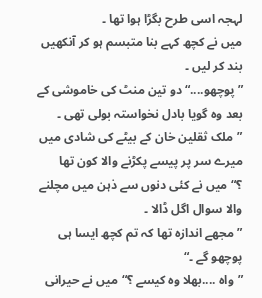لہجہ اسی طرح بگڑا ہوا تھا ۔
میں نے کچھ کہے بنا متبسم ہو کر آنکھیں بند کر لیں ۔
”پوچھو....“دو تین منٹ کی خاموشی کے بعد وہ گویا بادل نخواستہ بولی تھی ۔
”ملک ثقلین خان کے بیٹے کی شادی میں میرے سر پر پیسے پکڑنے والا کون تھا ؟“میں نے کئی دنوں سے ذہن میں مچلنے والا سوال اگل ڈالا ۔
”مجھے اندازہ تھا کہ تم کچھ ایسا ہی پوچھو گے ۔“
”واہ ....بھلا وہ کیسے ؟“میں نے حیرانی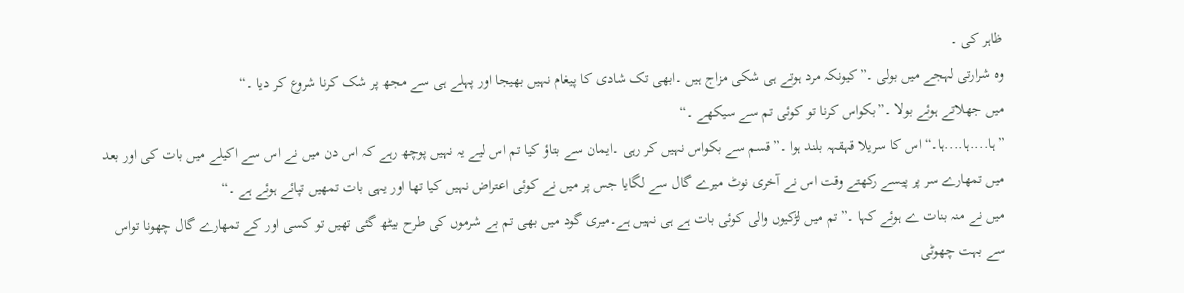ظاہر کی ۔
وہ شرارتی لہجے میں بولی ۔”کیونکہ مرد ہوتے ہی شکی مزاج ہیں ۔ابھی تک شادی کا پیغام نہیں بھیجا اور پہلے ہی سے مجھ پر شک کرنا شروع کر دیا ۔“
میں جھلاتے ہوئے بولا ۔”بکواس کرنا تو کوئی تم سے سیکھے ۔“
”ہا....ہا....ہا۔“اس کا سریلا قہقہہ بلند ہوا ۔”قسم سے بکواس نہیں کر رہی ۔ایمان سے بتاؤ کیا تم اس لیے یہ نہیں پوچھ رہے کہ اس دن میں نے اس سے اکیلے میں بات کی اور بعد میں تمھارے سر پر پیسے رکھتے وقت اس نے آخری نوٹ میرے گال سے لگایا جس پر میں نے کوئی اعتراض نہیں کیا تھا اور یہی بات تمھیں تپائے ہوئے ہے ۔“
میں نے منہ بنات ے ہوئے کہا ۔”تم میں لڑکیوں والی کوئی بات ہے ہی نہیں ہے۔میری گود میں بھی تم بے شرموں کی طرح بیٹھ گئی تھیں تو کسی اور کے تمھارے گال چھونا تواس سے بہت چھوٹی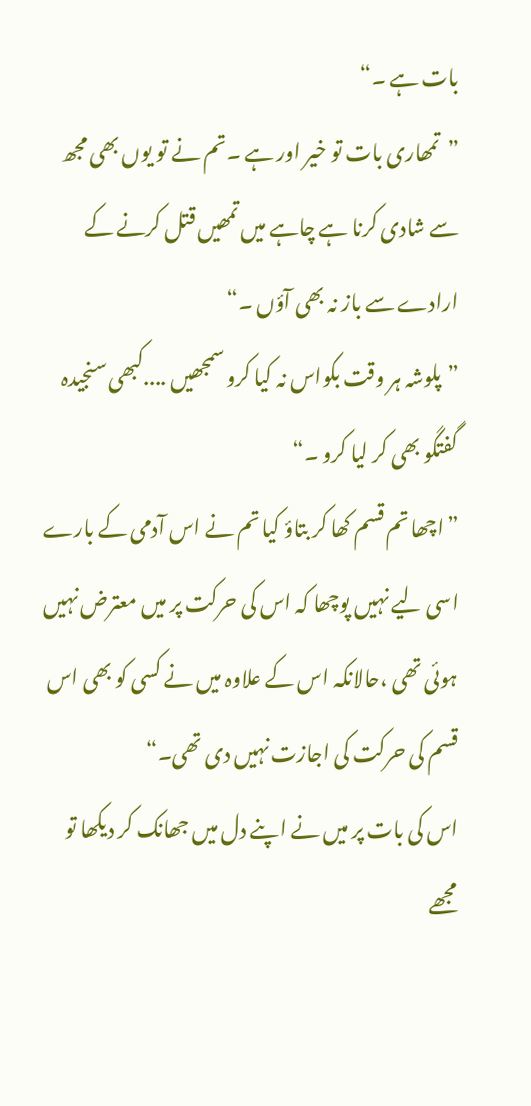بات ہے ۔“
”تمھاری بات تو خیر اور ہے ۔تم نے تو یوں بھی مجھ سے شادی کرنا ہے چاہے میں تمھیں قتل کرنے کے ارادے سے باز نہ بھی آؤں ۔“
”پلوشہ ہر وقت بکواس نہ کیا کرو سمجھیں ....کبھی سنجیدہ گفتگو بھی کر لیا کرو ۔“
”اچھا تم قسم کھا کر بتاؤ کیا تم نے اس آدمی کے بارے اسی لیے نہیں پوچھا کہ اس کی حرکت پر میں معترض نہیں ہوئی تھی ،حالانکہ اس کے علاوہ میں نے کسی کو بھی اس قسم کی حرکت کی اجازت نہیں دی تھی۔“
اس کی بات پر میں نے اپنے دل میں جھانک کر دیکھا تو مجھے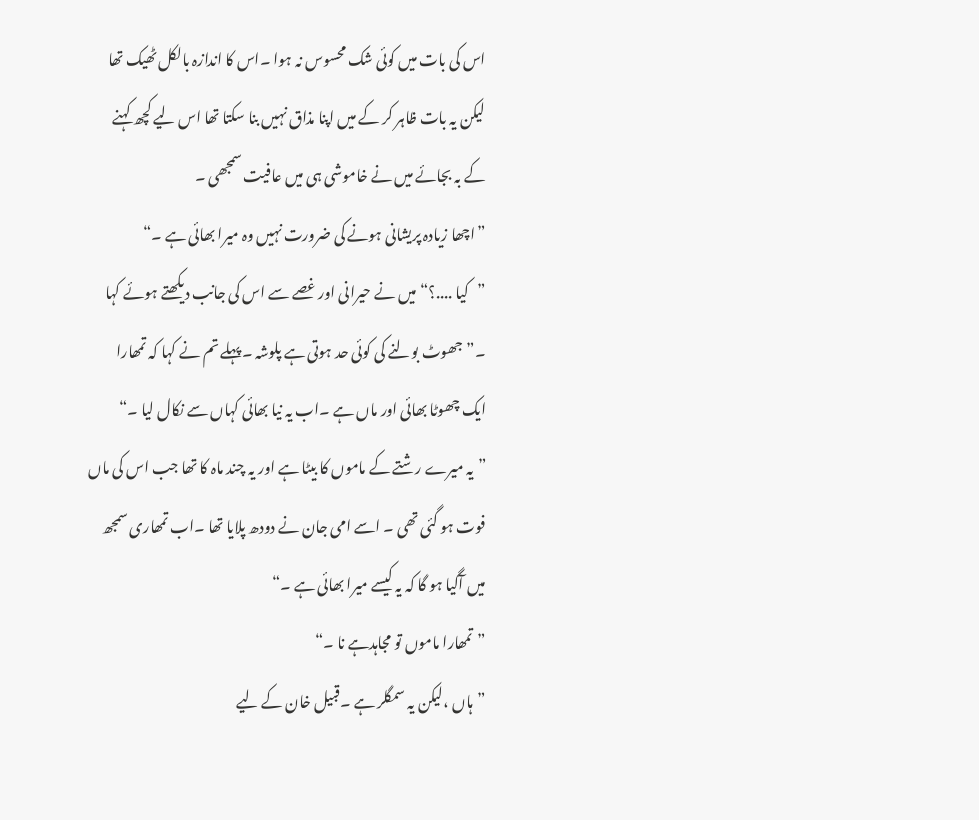اس کی بات میں کوئی شک محسوس نہ ہوا ۔اس کا اندازہ بالکل ٹھیک تھا لیکن یہ بات ظاہر کر کے میں اپنا مذاق نہیں بنا سکتا تھا اس لیے کچھ کہنے کے بہ بجائے میں نے خاموشی ہی میں عافیت سمجھی ۔
”اچھا زیادہ پریشانی ہونے کی ضرورت نہیں وہ میرا بھائی ہے ۔“
”کیا ....؟“میں نے حیرانی اور غصے سے اس کی جانب دیکھتے ہوئے کہا ۔”جھوٹ بولنے کی کوئی حد ہوتی ہے پلوشہ ۔پہلے تم نے کہا کہ تمھارا ایک چھوٹا بھائی اور ماں ہے ۔اب یہ نیا بھائی کہاں سے نکال لیا ۔“
”یہ میرے رشتے کے ماموں کا بیٹا ہے اور یہ چند ماہ کا تھا جب اس کی ماں فوت ہو گئی تھی ۔ اسے امی جان نے دودھ پلایا تھا ۔اب تمھاری سمجھ میں آگیا ہو گا کہ یہ کیسے میرا بھائی ہے ۔“
”تمھارا ماموں تو مجاہدہے نا ۔“
”ہاں ،لیکن یہ سمگلر ہے ۔قبیل خان کے لیے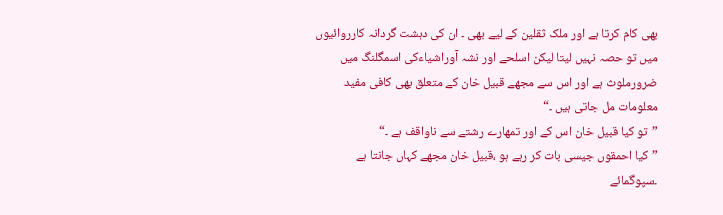بھی کام کرتا ہے اور ملک ثقلین کے لیے بھی ۔ ان کی دہشت گردانہ کارروائیوں میں تو حصہ نہیں لیتا لیکن اسلحے اور نشہ آوراشیاءکی اسمگلنگ میں ضرورملوث ہے اور اس سے مجھے قبیل خان کے متعلق بھی کافی مفید معلومات مل جاتی ہیں ۔“
”تو کیا قبیل خان اس کے اور تمھارے رشتے سے ناواقف ہے ۔“
”کیا احمقوں جیسی بات کر رہے ہو ،قبیل خان مجھے کہاں جانتا ہے ۔سپوگمائے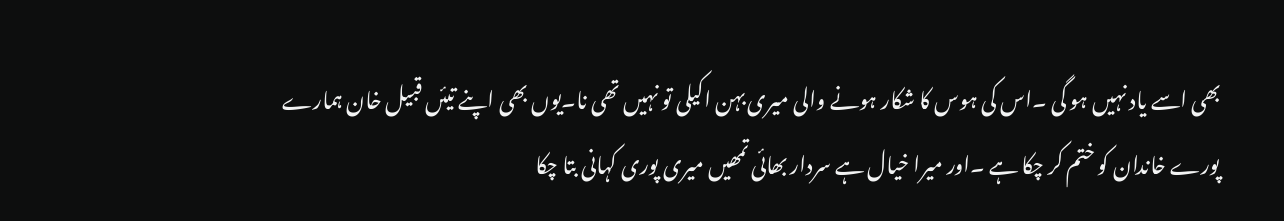بھی اسے یاد نہیں ہو گی ۔اس کی ہوس کا شکار ہونے والی میری بہن اکیلی تو نہیں تھی نا۔یوں بھی اپنے تیئں قبیل خان ہمارے پورے خاندان کو ختم کر چکا ہے ۔اور میرا خیال ہے سردار بھائی تمھیں میری پوری کہانی بتا چکا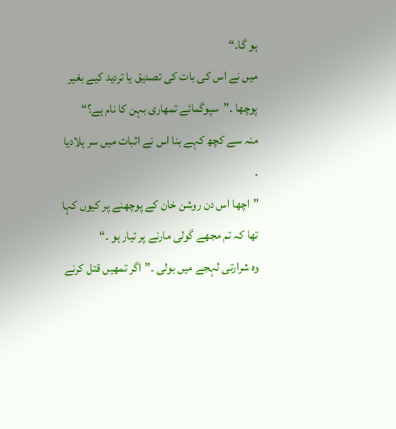ہو گا۔“
میں نے اس کی بات کی تصدیق یا تردید کیے بغیر پوچھا ۔”سپوگمائے تمھاری بہن کا نام ہے؟“
منہ سے کچھ کہے بنا اس نے اثبات میں سر ہلادیا ۔
”اچھا اس دن روشن خان کے پوچھنے پر کیوں کہا تھا کہ تم مجھے گولی مارنے پر تیار ہو ۔“
وہ شرارتی لہجے میں بولی ۔”اگر تمھیں قتل کرنے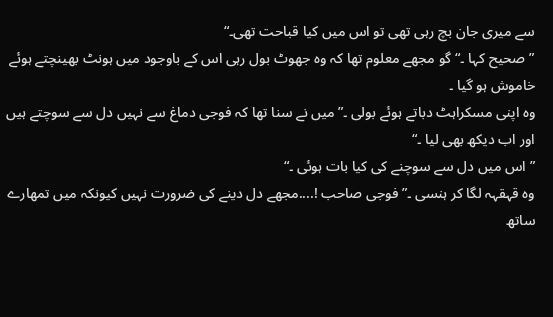سے میری جان بچ رہی تھی تو اس میں کیا قباحت تھی۔“
”صحیح کہا ۔“گو مجھے معلوم تھا کہ وہ جھوٹ بول رہی اس کے باوجود میں ہونٹ بھینچتے ہوئے خاموش ہو گیا ۔
وہ اپنی مسکراہٹ دباتے ہوئے بولی ۔”میں نے سنا تھا کہ فوجی دماغ سے نہیں دل سے سوچتے ہیں اور اب دیکھ بھی لیا ۔“
”اس میں دل سے سوچنے کی کیا بات ہوئی ۔“
وہ قہقہہ لگا کر ہنسی ۔”فوجی صاحب !....مجھے دل دینے کی ضرورت نہیں کیونکہ میں تمھارے ساتھ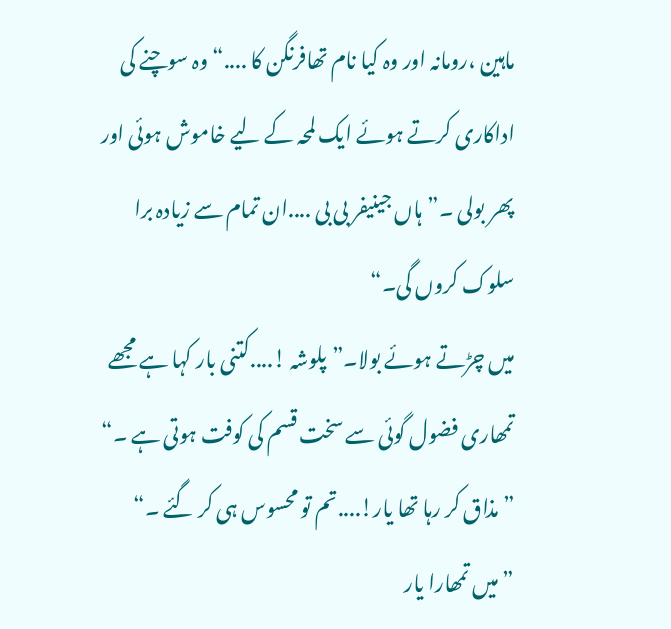ماہین ،رومانہ اور وہ کیا نام تھافرنگن کا ....“وہ سوچنے کی اداکاری کرتے ہوئے ایک لمحہ کے لیے خاموش ہوئی اور پھر بولی ۔”ہاں جینیفر بی بی ....ان تمام سے زیادہ برا سلوک کروں گی۔“
میں چڑتے ہوئے بولا۔”پلوشہ !....کتنی بار کہا ہے مجھے تمھاری فضول گوئی سے سخت قسم کی کوفت ہوتی ہے ۔“
”مذاق کر رہا تھا یار!....تم تو محسوس ہی کر گئے ۔“
”میں تمھارا یار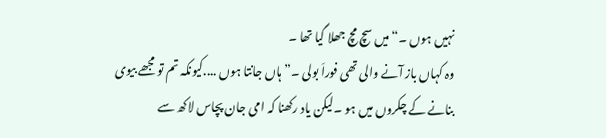نہیں ہوں ۔“میں سچ مچ جھلا گیا تھا ۔
وہ کہاں باز آنے والی تھی فوراَ بولی ۔”ہاں جانتا ہوں ....کیونکہ تم تو مجھے بیوی بنانے کے چکروں میں ہو ۔لیکن یاد رکھنا کہ امی جان پچاس لاکھ سے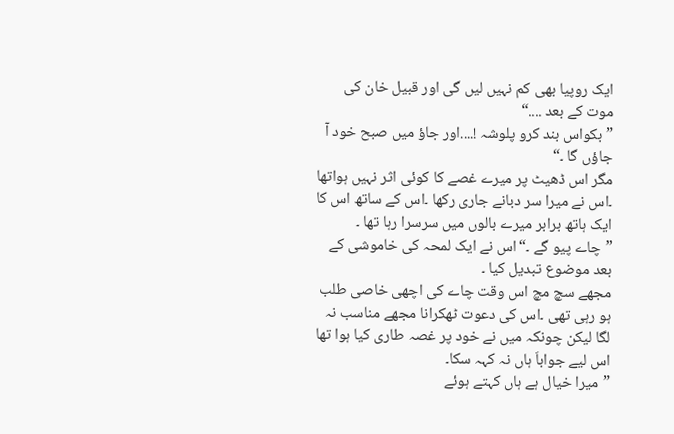ایک روپیا بھی کم نہیں لیں گی اور قبیل خان کی موت کے بعد ....“
”بکواس بند کرو پلوشہ !....اور جاؤ میں صبح خود آ جاؤں گا ۔“
مگر اس ڈھیٹ پر میرے غصے کا کوئی اثر نہیں ہواتھا ۔اس نے میرا سر دبانے جاری رکھا ۔اس کے ساتھ اس کا ایک ہاتھ برابر میرے بالوں میں سرسرا رہا تھا ۔
”چاے پیو گے ۔“اس نے ایک لمحہ کی خاموشی کے بعد موضوع تبدیل کیا ۔
مجھے سچ مچ اس وقت چاے کی اچھی خاصی طلب ہو رہی تھی ۔اس کی دعوت ٹھکرانا مجھے مناسب نہ لگا لیکن چونکہ میں نے خود پر غصہ طاری کیا ہوا تھا اس لیے جواباَ ہاں نہ کہہ سکا۔
”میرا خیال ہے ہاں کہتے ہوئے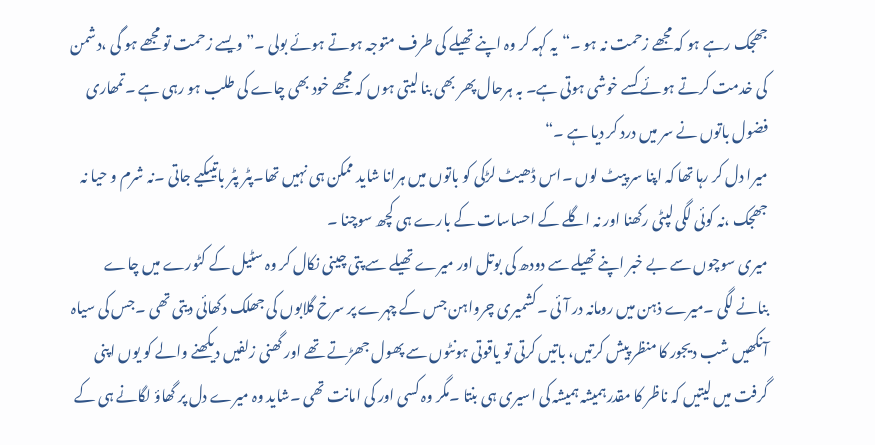جھجک رہے ہو کہ مجھے زحمت نہ ہو ۔“یہ کہہ کر وہ اپنے تھیلے کی طرف متوجہ ہوتے ہوئے بولی ۔”ویسے زحمت تو مجھے ہو گی ،دشمن کی خدمت کرتے ہوئے کسے خوشی ہوتی ہے۔ بہ ہرحال پھر بھی بنا لیتی ہوں کہ مجھے خود بھی چاے کی طلب ہو رہی ہے ۔تمھاری فضول باتوں نے سر میں درد کر دیا ہے ۔“
میرا دل کر رہا تھا کہ اپنا سر پیٹ لوں ۔اس ڈھیٹ لڑکی کو باتوں میں ہرانا شاید ممکن ہی نہیں تھا۔پٹر پٹر باتیںکیے جاتی ۔نہ شرم و حیا نہ جھجک ،نہ کوئی لگی لپٹی رکھنا اور نہ اگلے کے احساسات کے بارے ہی کچھ سوچنا ۔
میری سوچوں سے بے خبر اپنے تھیلے سے دودھ کی بوتل اور میرے تھیلے سے پتی چینی نکال کر وہ سٹیل کے کٹورے میں چاے بنانے لگی ۔میرے ذہن میں رومانہ در آئی ۔کشمیری چرواہن جس کے چہرے پر سرخ گلابوں کی جھلک دکھائی دیتی تھی ۔جس کی سیاہ آنکھیں شب دیجور کا منظر پیش کرتیں، باتیں کرتی تو یاقوتی ہونٹوں سے پھول جھڑتے تھے اور گھنی زلفیں دیکھنے والے کو یوں اپنی گرفت میں لیتیں کہ ناظر کا مقدرہمیشہ ہمیشہ کی اسیری ہی بنتا ۔مگر وہ کسی اور کی امانت تھی ۔شاید وہ میرے دل پر گھاؤ لگانے ہی کے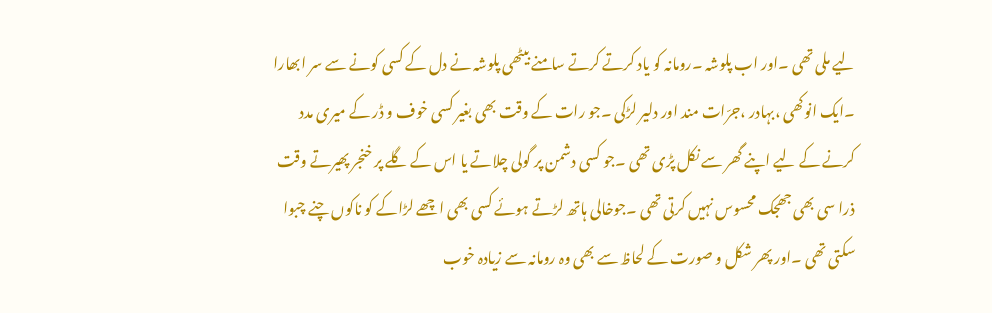لیے ملی تھی ۔اور اب پلوشہ ۔رومانہ کو یاد کرتے کرتے سامنے بیٹھی پلوشہ نے دل کے کسی کونے سے سر ابھارا ۔ایک انوکھی ،بہادر ،جرّات مند اور دلیر لڑکی ۔جو رات کے وقت بھی بغیر کسی خوف و ڈر کے میری مدد کرنے کے لیے اپنے گھر سے نکل پڑی تھی ۔جو کسی دشمن پر گولی چلاتے یا اس کے گلے پر خنجر پھیرتے وقت ذرا سی بھی جھجک محسوس نہیں کرتی تھی ۔جوخالی ہاتھ لڑتے ہوئے کسی بھی اچھے لڑاکے کو ناکوں چنے چبوا سکتی تھی ۔اور پھر شکل و صورت کے لحاظ سے بھی وہ رومانہ سے زیادہ خوب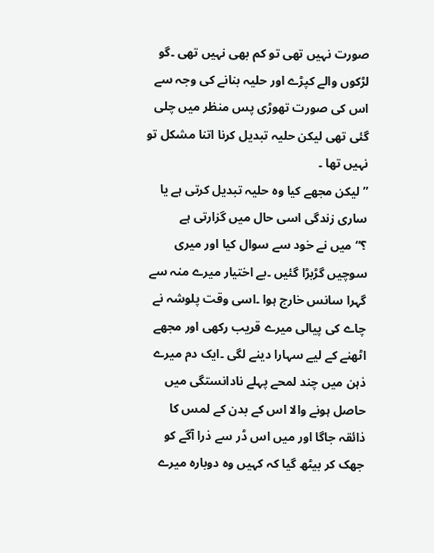صورت نہیں تھی تو کم بھی نہیں تھی ۔گو لڑکوں والے کپڑے اور حلیہ بنانے کی وجہ سے اس کی صورت تھوڑی پس منظر میں چلی گئی تھی لیکن حلیہ تبدیل کرنا اتنا مشکل تو نہیں تھا ۔
”لیکن مجھے کیا وہ حلیہ تبدیل کرتی ہے یا ساری زندگی اسی حال میں گزارتی ہے ؟“میں نے خود سے سوال کیا اور میری سوچیں گڑبڑا گئیں ۔بے اختیار میرے منہ سے گہرا سانس خارج ہوا ۔اسی وقت پلوشہ نے چاے کی پیالی میرے قریب رکھی اور مجھے اٹھنے کے لیے سہارا دینے لگی ۔ایک دم میرے ذہن میں چند لمحے پہلے نادانستگی میں حاصل ہونے والا اس کے بدن کے لمس کا ذائقہ جاگا اور میں اس ڈر سے ذرا آگے کو جھک کر بیٹھ گیا کہ کہیں وہ دوبارہ میرے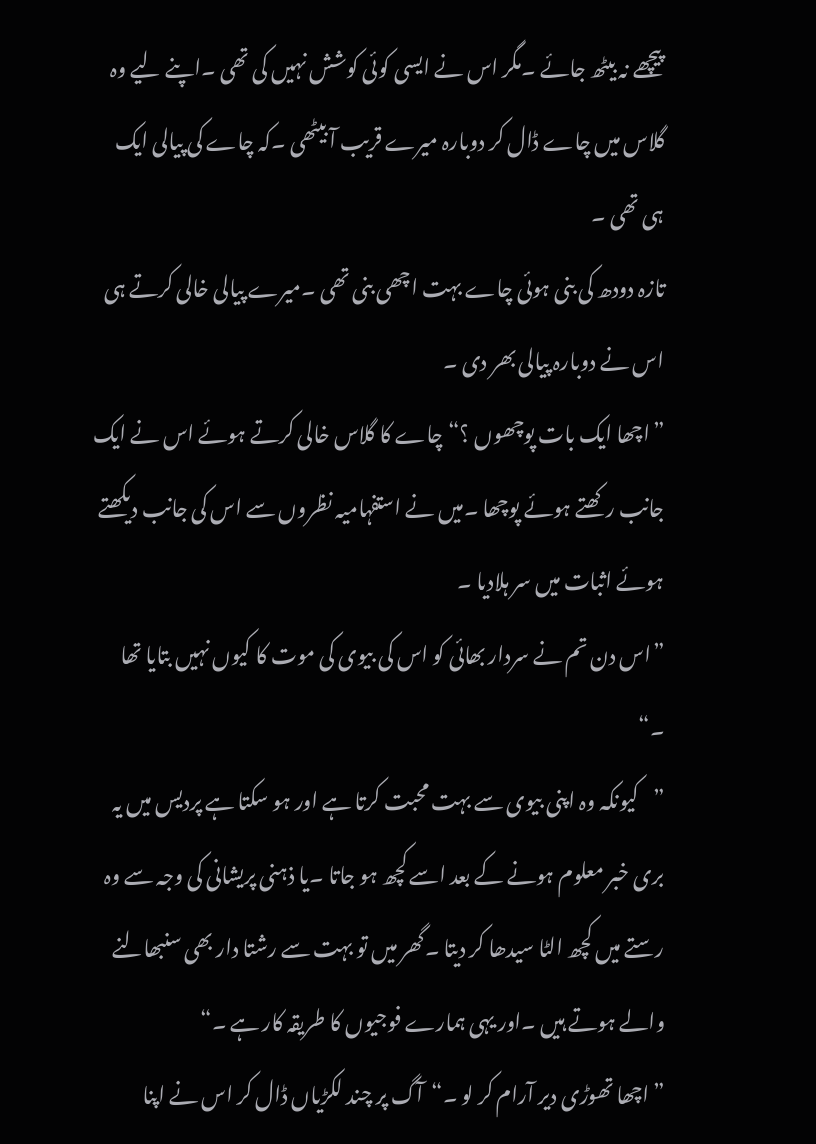پیچھے نہ بیٹھ جائے ۔مگر اس نے ایسی کوئی کوشش نہیں کی تھی ۔اپنے لیے وہ گلاس میں چاے ڈال کر دوبارہ میرے قریب آ بیٹھی ۔کہ چاے کی پیالی ایک ہی تھی ۔
تازہ دودھ کی بنی ہوئی چاے بہت اچھی بنی تھی ۔میرے پیالی خالی کرتے ہی اس نے دوبارہ پیالی بھر دی ۔
”اچھا ایک بات پوچھوں ؟“چاے کا گلاس خالی کرتے ہوئے اس نے ایک جانب رکھتے ہوئے پوچھا ۔میں نے استفہامیہ نظروں سے اس کی جانب دیکھتے ہوئے اثبات میں سر ہلادیا ۔
”اس دن تم نے سردار بھائی کو اس کی بیوی کی موت کا کیوں نہیں بتایا تھا ۔“
”کیونکہ وہ اپنی بیوی سے بہت محبت کرتا ہے اور ہو سکتا ہے پردیس میں یہ بری خبر معلوم ہونے کے بعد اسے کچھ ہو جاتا ۔یا ذہنی پریشانی کی وجہ سے وہ رستے میں کچھ الٹا سیدھا کر دیتا ۔گھر میں تو بہت سے رشتا دار بھی سنبھالنے والے ہوتے ہیں ۔اور یہی ہمارے فوجیوں کا طریقہ کار ہے ۔“
”اچھا تھوڑی دیر آرام کر لو ۔“آگ پر چند لکڑیاں ڈال کر اس نے اپنا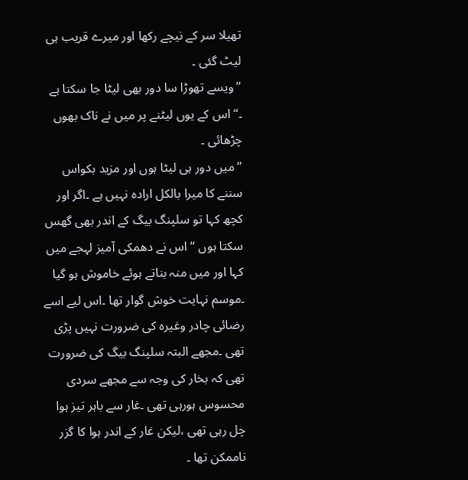تھیلا سر کے نیچے رکھا اور میرے قریب ہی لیٹ گئی ۔
”ویسے تھوڑا سا دور بھی لیٹا جا سکتا ہے ۔“اس کے یوں لیٹنے پر میں نے ناک بھوں چڑھائی ۔
”میں دور ہی لیٹا ہوں اور مزید بکواس سننے کا میرا بالکل ارادہ نہیں ہے ۔اگر اور کچھ کہا تو سلپنگ بیگ کے اندر بھی گھس سکتا ہوں “اس نے دھمکی آمیز لہجے میں کہا اور میں منہ بناتے ہوئے خاموش ہو گیا ۔موسم نہایت خوش گوار تھا ۔اس لیے اسے رضائی چادر وغیرہ کی ضرورت نہیں پڑی تھی ۔مجھے البتہ سلپنگ بیگ کی ضرورت تھی کہ بخار کی وجہ سے مجھے سردی محسوس ہورہی تھی ۔غار سے باہر تیز ہوا چل رہی تھی ،لیکن غار کے اندر ہوا کا گزر ناممکن تھا ۔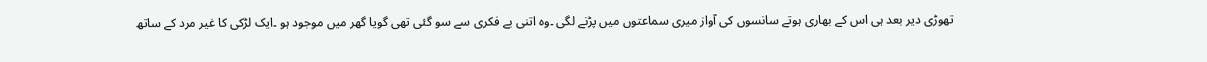تھوڑی دیر بعد ہی اس کے بھاری ہوتے سانسوں کی آواز میری سماعتوں میں پڑنے لگی ۔وہ اتنی بے فکری سے سو گئی تھی گویا گھر میں موجود ہو ۔ایک لڑکی کا غیر مرد کے ساتھ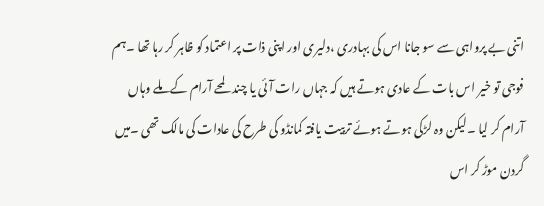اتنی بے پرواہی سے سو جانا اس کی بہادری ،دلیری اور اپنی ذات پر اعتماد کو ظاہر کر رہا تھا ۔ہم فوجی تو خیر اس بات کے عادی ہوتے ہیں کہ جہاں رات آئی یا چند لمحے آرام کے ملے وہاں آرام کر لیا ۔لیکن وہ لڑکی ہوتے ہوئے تربیت یافتہ کمانڈو کی طرح کی عادات کی مالک تھی ۔میں گردن موڑ کر اس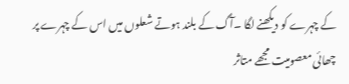کے چہرے کو دیکھنے لگا ۔آگ کے بلند ہوتے شعلوں میں اس کے چہرے پر چھائی معصومیت مجھے متاثر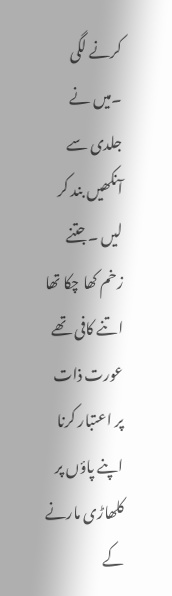کرنے لگی ۔میں نے جلدی سے آنکھیں بند کر لیں ۔جتنے زخم کھا چکا تھا اتنے کافی تھے عورت ذات پر اعتبار کرنا اپنے پاؤں پر کلھاڑی مارنے کے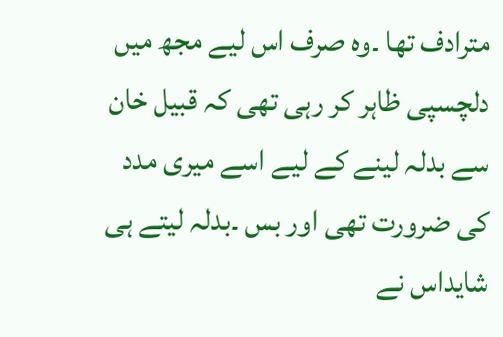مترادف تھا ۔وہ صرف اس لیے مجھ میں دلچسپی ظاہر کر رہی تھی کہ قبیل خان سے بدلہ لینے کے لیے اسے میری مدد کی ضرورت تھی اور بس ۔بدلہ لیتے ہی شایداس نے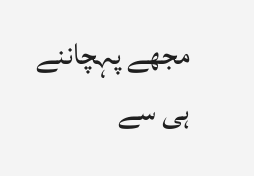مجھے پہچاننے ہی سے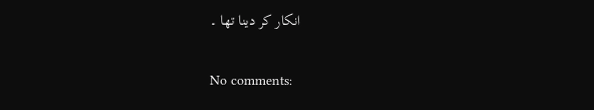انکار کر دینا تھا ۔

No comments: